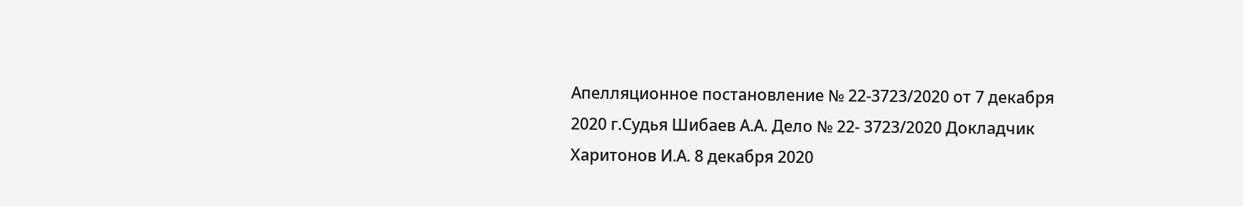Апелляционное постановление № 22-3723/2020 от 7 декабря 2020 г.Судья Шибаев А.А. Дело № 22- 3723/2020 Докладчик Харитонов И.А. 8 декабря 2020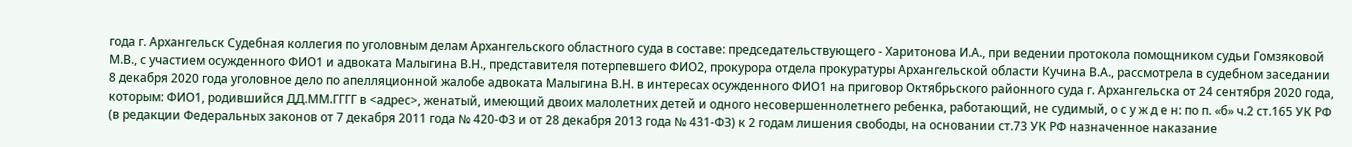года г. Архангельск Судебная коллегия по уголовным делам Архангельского областного суда в составе: председательствующего - Харитонова И.А., при ведении протокола помощником судьи Гомзяковой М.В., с участием осужденного ФИО1 и адвоката Малыгина В.Н., представителя потерпевшего ФИО2, прокурора отдела прокуратуры Архангельской области Кучина В.А., рассмотрела в судебном заседании 8 декабря 2020 года уголовное дело по апелляционной жалобе адвоката Малыгина В.Н. в интересах осужденного ФИО1 на приговор Октябрьского районного суда г. Архангельска от 24 сентября 2020 года, которым: ФИО1, родившийся ДД.ММ.ГГГГ в <адрес>, женатый, имеющий двоих малолетних детей и одного несовершеннолетнего ребенка, работающий, не судимый, о с у ж д е н: по п. «б» ч.2 ст.165 УК РФ (в редакции Федеральных законов от 7 декабря 2011 года № 420-ФЗ и от 28 декабря 2013 года № 431-ФЗ) к 2 годам лишения свободы, на основании ст.73 УК РФ назначенное наказание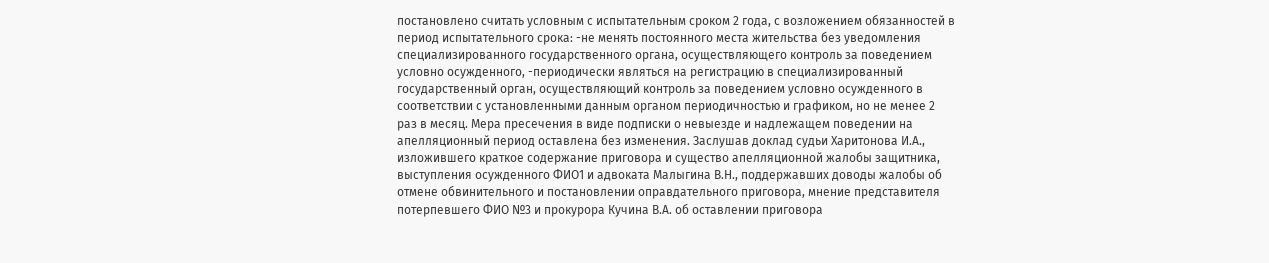постановлено считать условным с испытательным сроком 2 года, с возложением обязанностей в период испытательного срока: -не менять постоянного места жительства без уведомления специализированного государственного органа, осуществляющего контроль за поведением условно осужденного, -периодически являться на регистрацию в специализированный государственный орган, осуществляющий контроль за поведением условно осужденного в соответствии с установленными данным органом периодичностью и графиком, но не менее 2 раз в месяц. Мера пресечения в виде подписки о невыезде и надлежащем поведении на апелляционный период оставлена без изменения. Заслушав доклад судьи Харитонова И.А., изложившего краткое содержание приговора и существо апелляционной жалобы защитника, выступления осужденного ФИО1 и адвоката Малыгина В.Н., поддержавших доводы жалобы об отмене обвинительного и постановлении оправдательного приговора, мнение представителя потерпевшего ФИО №3 и прокурора Кучина В.А. об оставлении приговора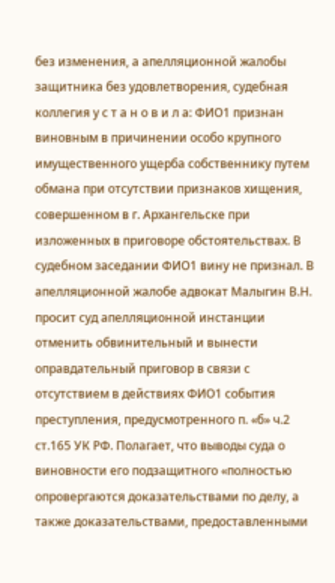без изменения, а апелляционной жалобы защитника без удовлетворения, судебная коллегия у с т а н о в и л а: ФИО1 признан виновным в причинении особо крупного имущественного ущерба собственнику путем обмана при отсутствии признаков хищения, совершенном в г. Архангельске при изложенных в приговоре обстоятельствах. В судебном заседании ФИО1 вину не признал. В апелляционной жалобе адвокат Малыгин В.Н. просит суд апелляционной инстанции отменить обвинительный и вынести оправдательный приговор в связи с отсутствием в действиях ФИО1 события преступления, предусмотренного п. «б» ч.2 ст.165 УК РФ. Полагает, что выводы суда о виновности его подзащитного «полностью опровергаются доказательствами по делу, а также доказательствами, предоставленными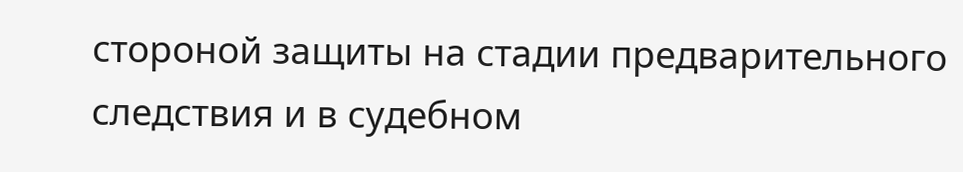стороной защиты на стадии предварительного следствия и в судебном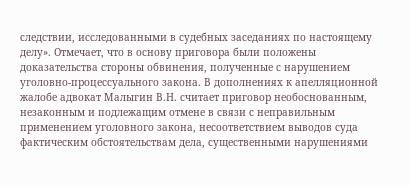следствии, исследованными в судебных заседаниях по настоящему делу». Отмечает, что в основу приговора были положены доказательства стороны обвинения, полученные с нарушением уголовно-процессуального закона. В дополнениях к апелляционной жалобе адвокат Малыгин В.Н. считает приговор необоснованным, незаконным и подлежащим отмене в связи с неправильным применением уголовного закона, несоответствием выводов суда фактическим обстоятельствам дела, существенными нарушениями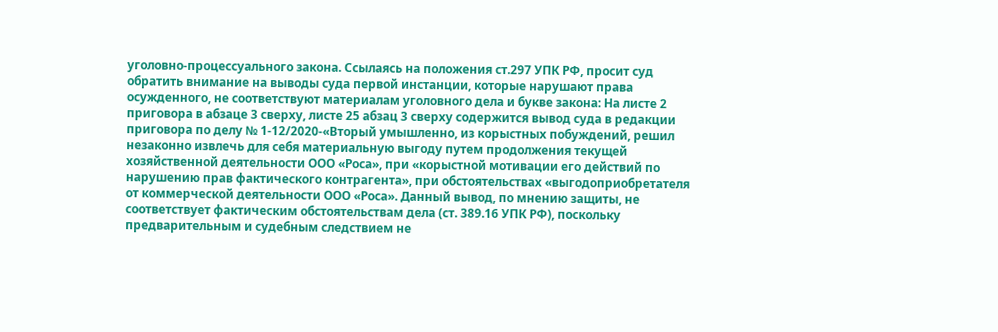уголовно-процессуального закона. Ссылаясь на положения ст.297 УПК РФ, просит суд обратить внимание на выводы суда первой инстанции, которые нарушают права осужденного, не соответствуют материалам уголовного дела и букве закона: На листе 2 приговора в абзаце 3 сверху, листе 25 абзац 3 сверху содержится вывод суда в редакции приговора по делу № 1-12/2020-«Вторый умышленно, из корыстных побуждений, решил незаконно извлечь для себя материальную выгоду путем продолжения текущей хозяйственной деятельности ООО «Роса», при «корыстной мотивации его действий по нарушению прав фактического контрагента», при обстоятельствах «выгодоприобретателя от коммерческой деятельности ООО «Роса». Данный вывод, по мнению защиты, не соответствует фактическим обстоятельствам дела (ст. 389.16 УПК РФ), поскольку предварительным и судебным следствием не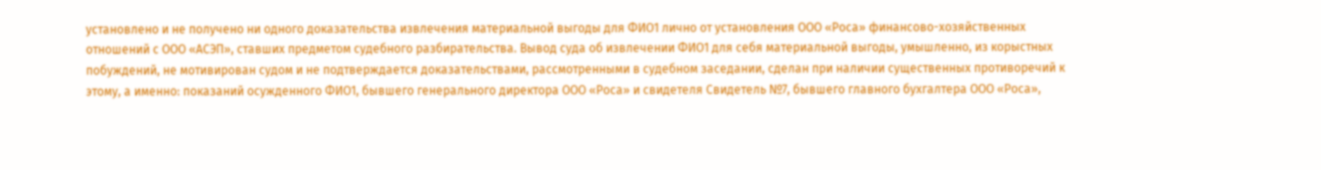установлено и не получено ни одного доказательства извлечения материальной выгоды для ФИО1 лично от установления ООО «Роса» финансово-хозяйственных отношений с ООО «АСЭП», ставших предметом судебного разбирательства. Вывод суда об извлечении ФИО1 для себя материальной выгоды, умышленно, из корыстных побуждений, не мотивирован судом и не подтверждается доказательствами, рассмотренными в судебном заседании, сделан при наличии существенных противоречий к этому, а именно: показаний осужденного ФИО1, бывшего генерального директора ООО «Роса» и свидетеля Свидетель №7, бывшего главного бухгалтера ООО «Роса»,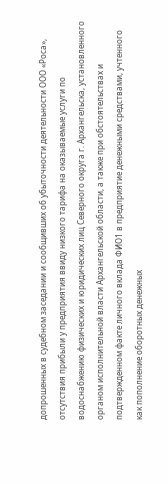допрошенных в судебном заседании и сообщивших об убыточности деятельности ООО «Роса», отсутствия прибыли у предприятия ввиду низкого тарифа на оказываемые услуги по водоснабжению физических и юридических лиц Северного округа г. Архангельска, установленного органом исполнительной власти Архангельской области, а также при обстоятельствах и подтвержденном факте личного вклада ФИО1 в предприятие денежными средствами, учтенного как пополнение оборотных денежных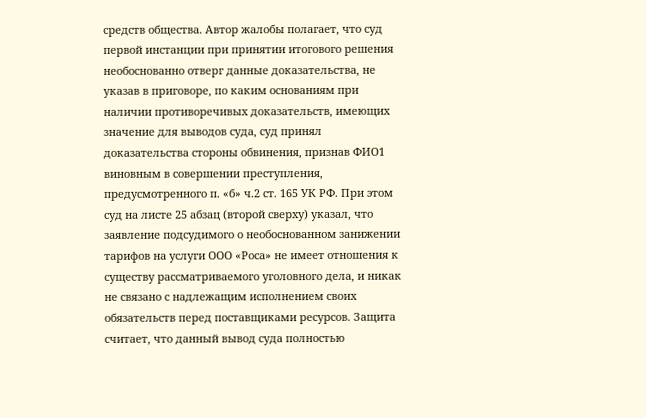средств общества. Автор жалобы полагает, что суд первой инстанции при принятии итогового решения необоснованно отверг данные доказательства, не указав в приговоре, по каким основаниям при наличии противоречивых доказательств, имеющих значение для выводов суда, суд принял доказательства стороны обвинения, признав ФИО1 виновным в совершении преступления, предусмотренного п. «б» ч.2 ст. 165 УК РФ. При этом суд на листе 25 абзац (второй сверху) указал, что заявление подсудимого о необоснованном занижении тарифов на услуги ООО «Роса» не имеет отношения к существу рассматриваемого уголовного дела, и никак не связано с надлежащим исполнением своих обязательств перед поставщиками ресурсов. Защита считает, что данный вывод суда полностью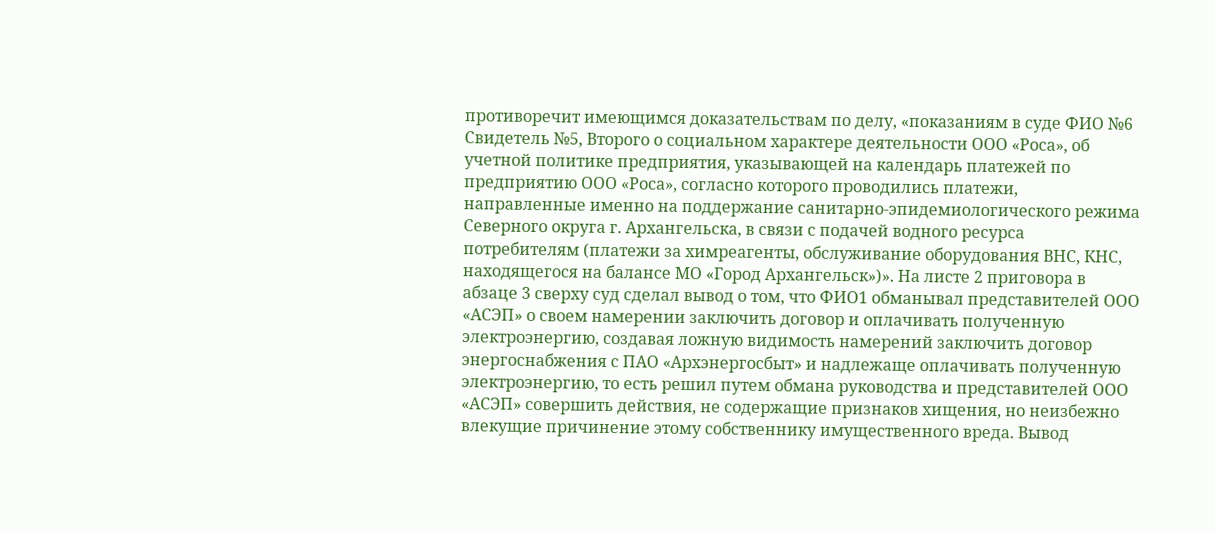противоречит имеющимся доказательствам по делу, «показаниям в суде ФИО №6 Свидетель №5, Второго о социальном характере деятельности ООО «Роса», об учетной политике предприятия, указывающей на календарь платежей по предприятию ООО «Роса», согласно которого проводились платежи, направленные именно на поддержание санитарно-эпидемиологического режима Северного округа г. Архангельска, в связи с подачей водного ресурса потребителям (платежи за химреагенты, обслуживание оборудования ВНС, КНС, находящегося на балансе МО «Город Архангельск»)». На листе 2 приговора в абзаце 3 сверху суд сделал вывод о том, что ФИО1 обманывал представителей ООО «АСЭП» о своем намерении заключить договор и оплачивать полученную электроэнергию, создавая ложную видимость намерений заключить договор энергоснабжения с ПАО «Архэнергосбыт» и надлежаще оплачивать полученную электроэнергию, то есть решил путем обмана руководства и представителей ООО «АСЭП» совершить действия, не содержащие признаков хищения, но неизбежно влекущие причинение этому собственнику имущественного вреда. Вывод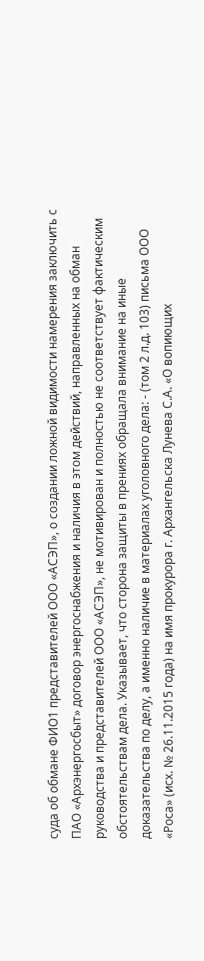суда об обмане ФИО1 представителей ООО «АСЭП», о создании ложной видимости намерения заключить с ПАО «Архэнергосбыт» договор энергоснабжения и наличия в этом действий, направленных на обман руководства и представителей ООО «АСЭП», не мотивирован и полностью не соответствует фактическим обстоятельствам дела. Указывает, что сторона защиты в прениях обращала внимание на иные доказательства по делу, а именно наличие в материалах уголовного дела: - (том 2 л.д. 103) письма ООО «Роса» (исх. № 26.11.2015 года) на имя прокурора г. Архангельска Лунева С.А. «О вопиющих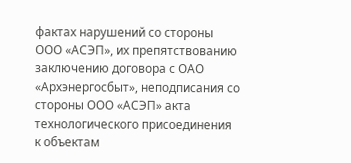фактах нарушений со стороны ООО «АСЭП», их препятствованию заключению договора с ОАО «Архэнергосбыт», неподписания со стороны ООО «АСЭП» акта технологического присоединения к объектам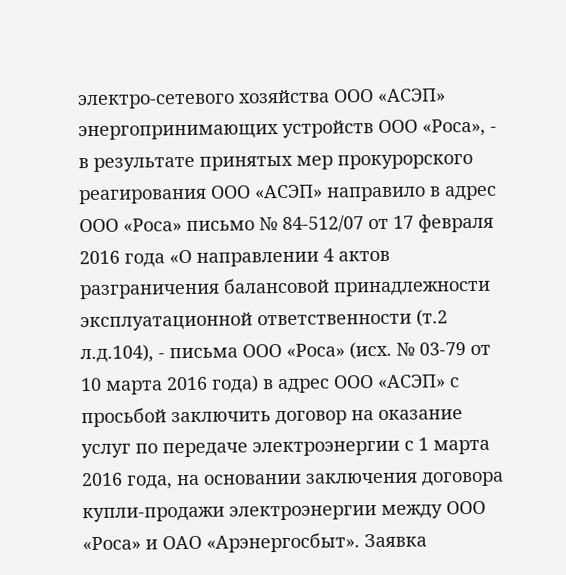электро-сетевого хозяйства ООО «АСЭП» энергопринимающих устройств ООО «Роса», - в результате принятых мер прокурорского реагирования ООО «АСЭП» направило в адрес ООО «Роса» письмо № 84-512/07 от 17 февраля 2016 года «О направлении 4 актов разграничения балансовой принадлежности эксплуатационной ответственности (т.2 л.д.104), - письма ООО «Роса» (исх. № 03-79 от 10 марта 2016 года) в адрес ООО «АСЭП» с просьбой заключить договор на оказание услуг по передаче электроэнергии с 1 марта 2016 года, на основании заключения договора купли-продажи электроэнергии между ООО «Роса» и ОАО «Арэнергосбыт». Заявка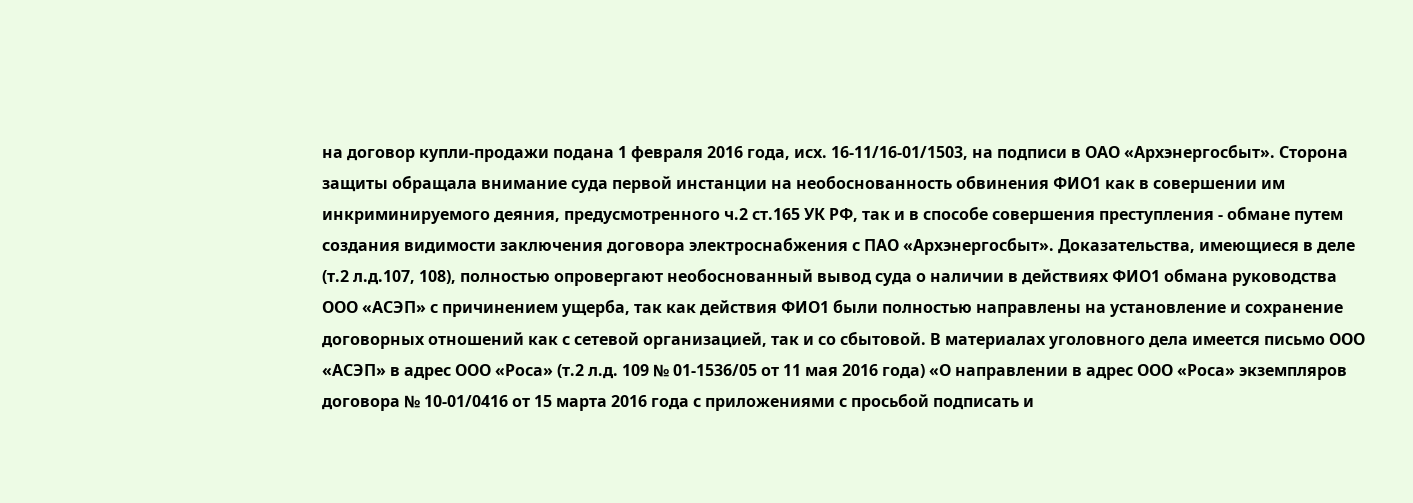на договор купли-продажи подана 1 февраля 2016 года, исх. 16-11/16-01/1503, на подписи в ОАО «Архэнергосбыт». Сторона защиты обращала внимание суда первой инстанции на необоснованность обвинения ФИО1 как в совершении им инкриминируемого деяния, предусмотренного ч.2 ст.165 УК РФ, так и в способе совершения преступления - обмане путем создания видимости заключения договора электроснабжения с ПАО «Архэнергосбыт». Доказательства, имеющиеся в деле (т.2 л.д.107, 108), полностью опровергают необоснованный вывод суда о наличии в действиях ФИО1 обмана руководства ООО «АСЭП» с причинением ущерба, так как действия ФИО1 были полностью направлены на установление и сохранение договорных отношений как с сетевой организацией, так и со сбытовой. В материалах уголовного дела имеется письмо ООО «АСЭП» в адрес ООО «Роса» (т.2 л.д. 109 № 01-1536/05 от 11 мая 2016 года) «О направлении в адрес ООО «Роса» экземпляров договора № 10-01/0416 от 15 марта 2016 года с приложениями с просьбой подписать и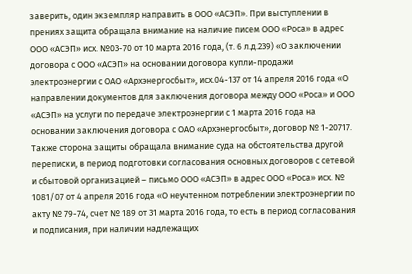заверить, один экземпляр направить в ООО «АСЭП». При выступлении в прениях защита обращала внимание на наличие писем ООО «Роса» в адрес ООО «АСЭП» исх. №03-70 от 10 марта 2016 года, (т. 6 л.д.239) «О заключении договора с ООО «АСЭП» на основании договора купли-продажи электроэнергии с ОАО «Архэнергосбыт», исх.04-137 от 14 апреля 2016 года «О направлении документов для заключения договора между ООО «Роса» и ООО «АСЭП» на услуги по передаче электроэнергии с 1 марта 2016 года на основании заключения договора с ОАО «Архэнергосбыт», договор № 1-20717. Также сторона защиты обращала внимание суда на обстоятельства другой переписки, в период подготовки согласования основных договоров с сетевой и сбытовой организацией – письмо ООО «АСЭП» в адрес ООО «Роса» исх. № 1081/07 от 4 апреля 2016 года «О неучтенном потреблении электроэнергии по акту № 79-74, счет № 189 от 31 марта 2016 года, то есть в период согласования и подписания, при наличии надлежащих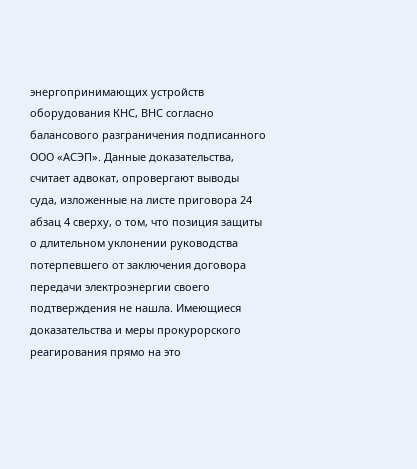энергопринимающих устройств оборудования КНС, ВНС согласно балансового разграничения подписанного ООО «АСЭП». Данные доказательства, считает адвокат, опровергают выводы суда, изложенные на листе приговора 24 абзац 4 сверху, о том, что позиция защиты о длительном уклонении руководства потерпевшего от заключения договора передачи электроэнергии своего подтверждения не нашла. Имеющиеся доказательства и меры прокурорского реагирования прямо на это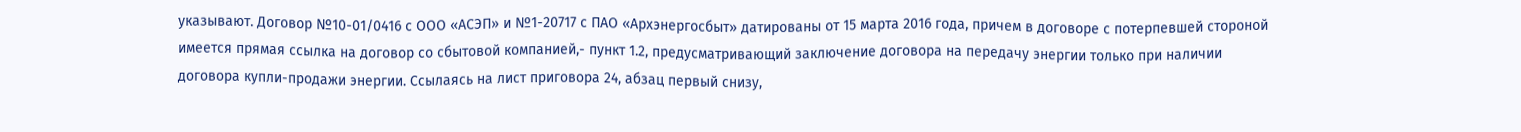указывают. Договор №10-01/0416 с ООО «АСЭП» и №1-20717 с ПАО «Архэнергосбыт» датированы от 15 марта 2016 года, причем в договоре с потерпевшей стороной имеется прямая ссылка на договор со сбытовой компанией,- пункт 1.2, предусматривающий заключение договора на передачу энергии только при наличии договора купли-продажи энергии. Ссылаясь на лист приговора 24, абзац первый снизу,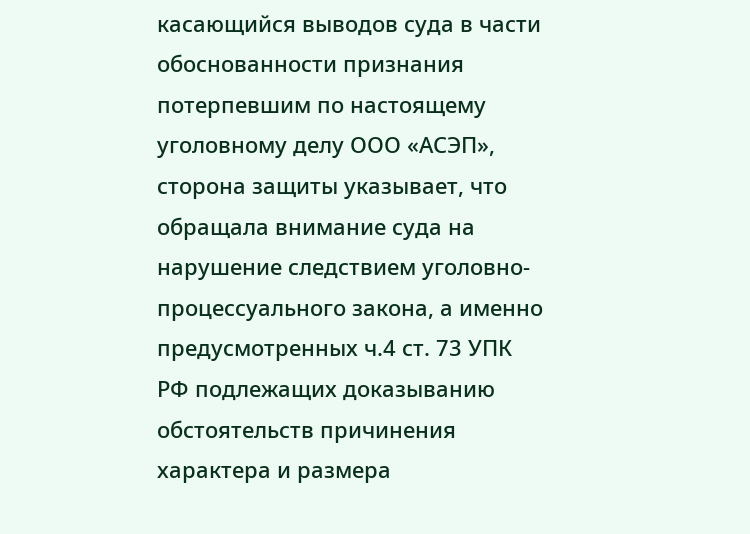касающийся выводов суда в части обоснованности признания потерпевшим по настоящему уголовному делу ООО «АСЭП», сторона защиты указывает, что обращала внимание суда на нарушение следствием уголовно-процессуального закона, а именно предусмотренных ч.4 ст. 73 УПК РФ подлежащих доказыванию обстоятельств причинения характера и размера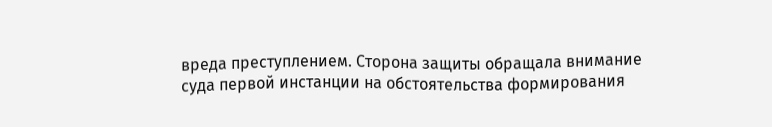вреда преступлением. Сторона защиты обращала внимание суда первой инстанции на обстоятельства формирования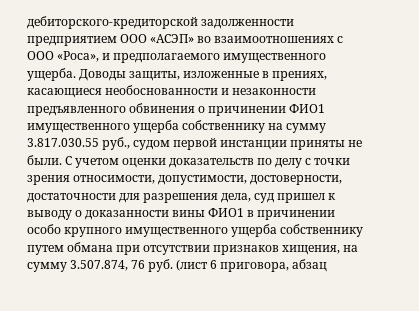дебиторского-кредиторской задолженности предприятием ООО «АСЭП» во взаимоотношениях с ООО «Роса», и предполагаемого имущественного ущерба. Доводы защиты, изложенные в прениях, касающиеся необоснованности и незаконности предъявленного обвинения о причинении ФИО1 имущественного ущерба собственнику на сумму 3.817.030.55 руб., судом первой инстанции приняты не были. С учетом оценки доказательств по делу с точки зрения относимости, допустимости, достоверности, достаточности для разрешения дела, суд пришел к выводу о доказанности вины ФИО1 в причинении особо крупного имущественного ущерба собственнику путем обмана при отсутствии признаков хищения, на сумму 3.507.874, 76 руб. (лист 6 приговора, абзац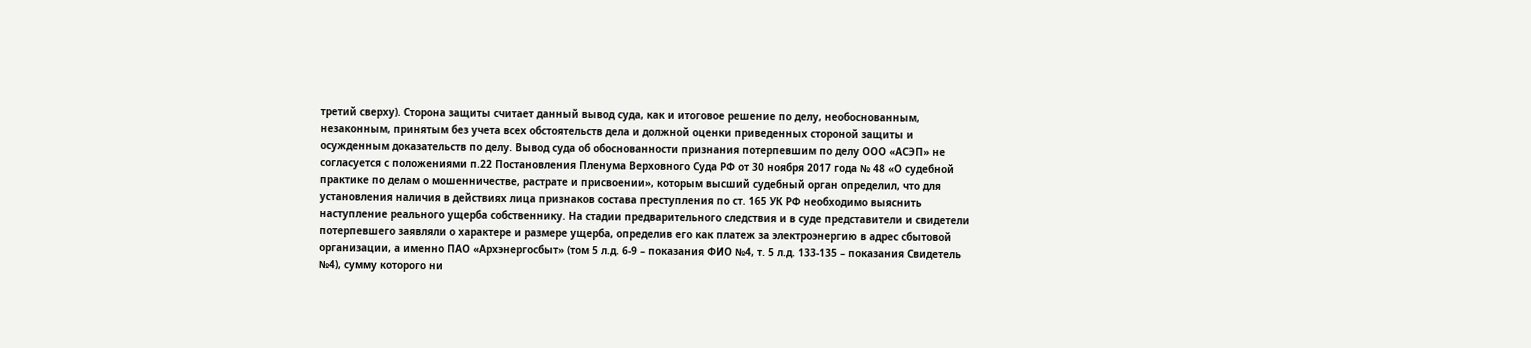третий сверху). Сторона защиты считает данный вывод суда, как и итоговое решение по делу, необоснованным, незаконным, принятым без учета всех обстоятельств дела и должной оценки приведенных стороной защиты и осужденным доказательств по делу. Вывод суда об обоснованности признания потерпевшим по делу ООО «АСЭП» не согласуется с положениями п.22 Постановления Пленума Верховного Суда РФ от 30 ноября 2017 года № 48 «О судебной практике по делам о мошенничестве, растрате и присвоении», которым высший судебный орган определил, что для установления наличия в действиях лица признаков состава преступления по ст. 165 УК РФ необходимо выяснить наступление реального ущерба собственнику. На стадии предварительного следствия и в суде представители и свидетели потерпевшего заявляли о характере и размере ущерба, определив его как платеж за электроэнергию в адрес сбытовой организации, а именно ПАО «Архэнергосбыт» (том 5 л.д. 6-9 – показания ФИО №4, т. 5 л.д. 133-135 – показания Свидетель №4), сумму которого ни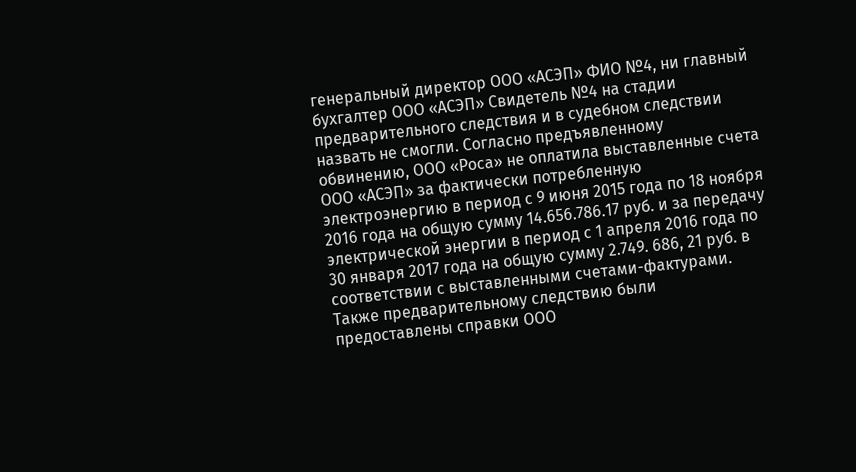генеральный директор ООО «АСЭП» ФИО №4, ни главный бухгалтер ООО «АСЭП» Свидетель №4 на стадии предварительного следствия и в судебном следствии назвать не смогли. Согласно предъявленному обвинению, ООО «Роса» не оплатила выставленные счета ООО «АСЭП» за фактически потребленную электроэнергию в период с 9 июня 2015 года по 18 ноября 2016 года на общую сумму 14.656.786.17 руб. и за передачу электрической энергии в период с 1 апреля 2016 года по 30 января 2017 года на общую сумму 2.749. 686, 21 руб. в соответствии с выставленными счетами-фактурами. Также предварительному следствию были предоставлены справки ООО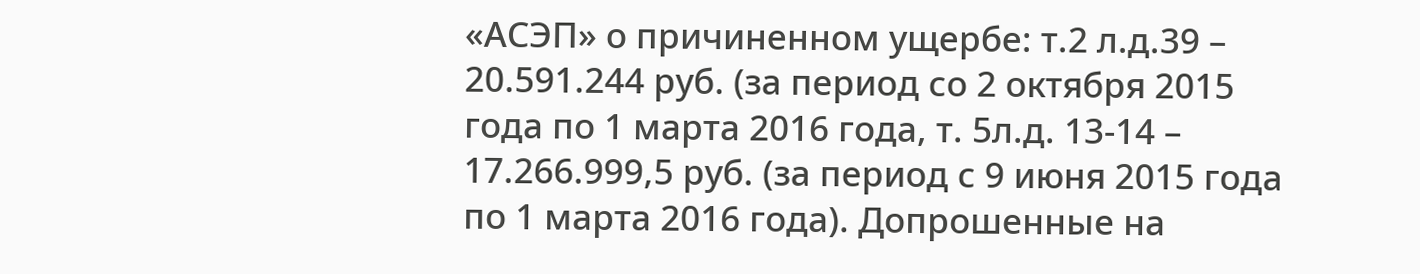«АСЭП» о причиненном ущербе: т.2 л.д.39 – 20.591.244 руб. (за период со 2 октября 2015 года по 1 марта 2016 года, т. 5л.д. 13-14 – 17.266.999,5 руб. (за период с 9 июня 2015 года по 1 марта 2016 года). Допрошенные на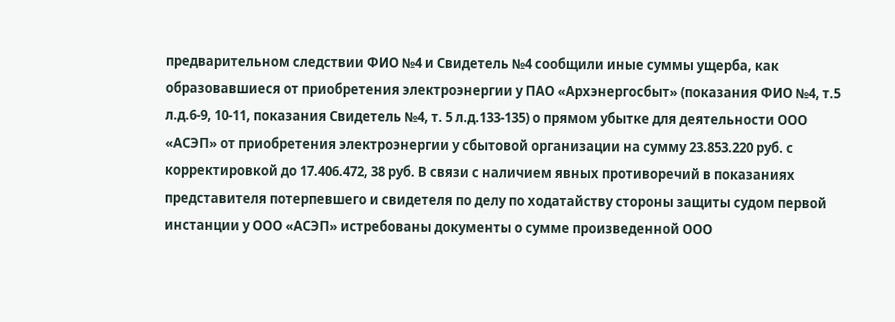предварительном следствии ФИО №4 и Свидетель №4 сообщили иные суммы ущерба, как образовавшиеся от приобретения электроэнергии у ПАО «Архэнергосбыт» (показания ФИО №4, т.5 л.д.6-9, 10-11, показания Свидетель №4, т. 5 л.д.133-135) о прямом убытке для деятельности ООО «АСЭП» от приобретения электроэнергии у сбытовой организации на сумму 23.853.220 руб. с корректировкой до 17.406.472, 38 руб. В связи с наличием явных противоречий в показаниях представителя потерпевшего и свидетеля по делу по ходатайству стороны защиты судом первой инстанции у ООО «АСЭП» истребованы документы о сумме произведенной ООО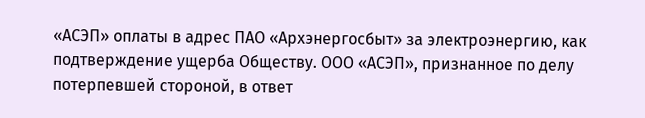«АСЭП» оплаты в адрес ПАО «Архэнергосбыт» за электроэнергию, как подтверждение ущерба Обществу. ООО «АСЭП», признанное по делу потерпевшей стороной, в ответ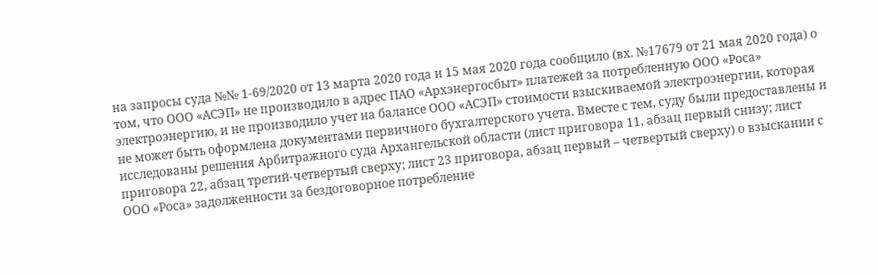на запросы суда №№ 1-69/2020 от 13 марта 2020 года и 15 мая 2020 года сообщило (вх. №17679 от 21 мая 2020 года) о том, что ООО «АСЭП» не производило в адрес ПАО «Архэнергосбыт» платежей за потребленную ООО «Роса» электроэнергию, и не производило учет на балансе ООО «АСЭП» стоимости взыскиваемой электроэнергии, которая не может быть оформлена документами первичного бухгалтерского учета. Вместе с тем, суду были предоставлены и исследованы решения Арбитражного суда Архангельской области (лист приговора 11, абзац первый снизу; лист приговора 22, абзац третий-четвертый сверху; лист 23 приговора, абзац первый – четвертый сверху) о взыскании с ООО «Роса» задолженности за бездоговорное потребление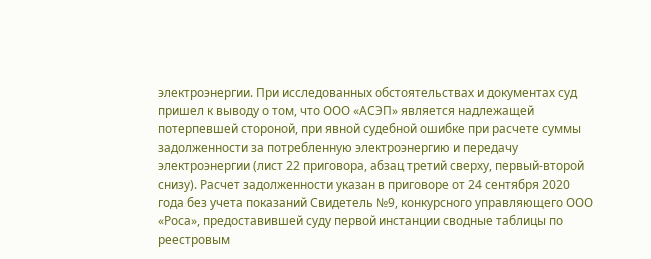электроэнергии. При исследованных обстоятельствах и документах суд пришел к выводу о том, что ООО «АСЭП» является надлежащей потерпевшей стороной, при явной судебной ошибке при расчете суммы задолженности за потребленную электроэнергию и передачу электроэнергии (лист 22 приговора, абзац третий сверху, первый-второй снизу). Расчет задолженности указан в приговоре от 24 сентября 2020 года без учета показаний Свидетель №9, конкурсного управляющего ООО «Роса», предоставившей суду первой инстанции сводные таблицы по реестровым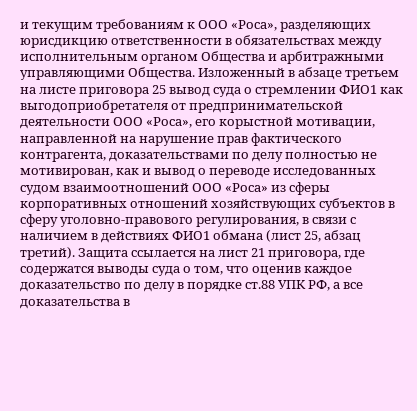и текущим требованиям к ООО «Роса», разделяющих юрисдикцию ответственности в обязательствах между исполнительным органом Общества и арбитражными управляющими Общества. Изложенный в абзаце третьем на листе приговора 25 вывод суда о стремлении ФИО1 как выгодоприобретателя от предпринимательской деятельности ООО «Роса», его корыстной мотивации, направленной на нарушение прав фактического контрагента, доказательствами по делу полностью не мотивирован, как и вывод о переводе исследованных судом взаимоотношений ООО «Роса» из сферы корпоративных отношений хозяйствующих субъектов в сферу уголовно-правового регулирования, в связи с наличием в действиях ФИО1 обмана (лист 25, абзац третий). Защита ссылается на лист 21 приговора, где содержатся выводы суда о том, что оценив каждое доказательство по делу в порядке ст.88 УПК РФ, а все доказательства в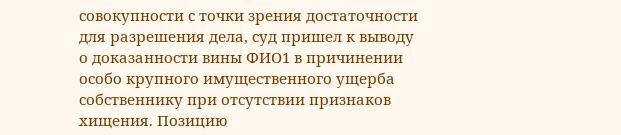совокупности с точки зрения достаточности для разрешения дела, суд пришел к выводу о доказанности вины ФИО1 в причинении особо крупного имущественного ущерба собственнику при отсутствии признаков хищения. Позицию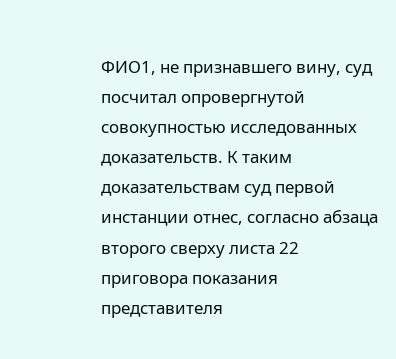ФИО1, не признавшего вину, суд посчитал опровергнутой совокупностью исследованных доказательств. К таким доказательствам суд первой инстанции отнес, согласно абзаца второго сверху листа 22 приговора показания представителя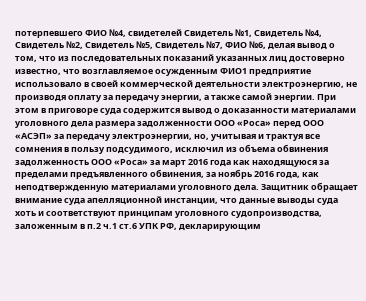потерпевшего ФИО №4, свидетелей Свидетель №1, Свидетель №4, Свидетель №2, Свидетель №5, Свидетель №7, ФИО №6, делая вывод о том, что из последовательных показаний указанных лиц достоверно известно, что возглавляемое осужденным ФИО1 предприятие использовало в своей коммерческой деятельности электроэнергию, не производя оплату за передачу энергии, а также самой энергии. При этом в приговоре суда содержится вывод о доказанности материалами уголовного дела размера задолженности ООО «Роса» перед ООО «АСЭП» за передачу электроэнергии, но, учитывая и трактуя все сомнения в пользу подсудимого, исключил из объема обвинения задолженность ООО «Роса» за март 2016 года как находящуюся за пределами предъявленного обвинения, за ноябрь 2016 года, как неподтвержденную материалами уголовного дела. Защитник обращает внимание суда апелляционной инстанции, что данные выводы суда хоть и соответствуют принципам уголовного судопроизводства, заложенным в п.2 ч.1 ст.6 УПК РФ, декларирующим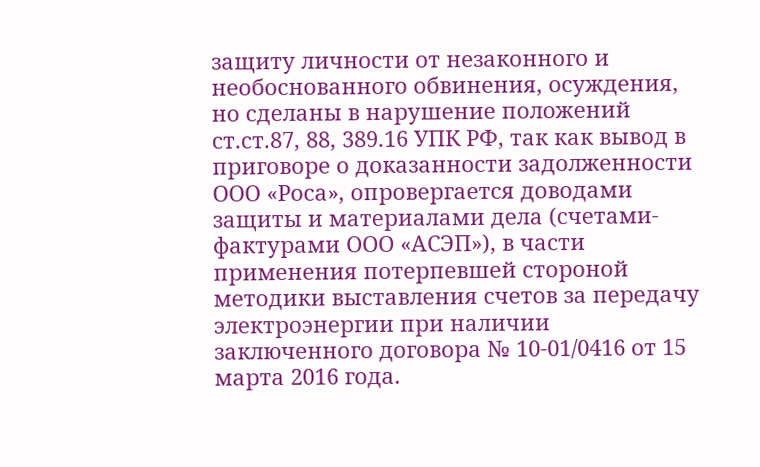защиту личности от незаконного и необоснованного обвинения, осуждения, но сделаны в нарушение положений ст.ст.87, 88, 389.16 УПК РФ, так как вывод в приговоре о доказанности задолженности ООО «Роса», опровергается доводами защиты и материалами дела (счетами-фактурами ООО «АСЭП»), в части применения потерпевшей стороной методики выставления счетов за передачу электроэнергии при наличии заключенного договора № 10-01/0416 от 15 марта 2016 года.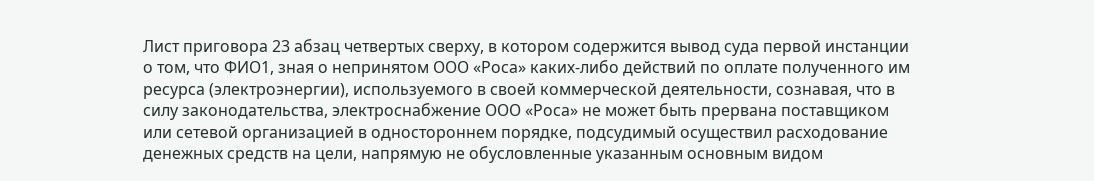Лист приговора 23 абзац четвертых сверху, в котором содержится вывод суда первой инстанции о том, что ФИО1, зная о непринятом ООО «Роса» каких-либо действий по оплате полученного им ресурса (электроэнергии), используемого в своей коммерческой деятельности, сознавая, что в силу законодательства, электроснабжение ООО «Роса» не может быть прервана поставщиком или сетевой организацией в одностороннем порядке, подсудимый осуществил расходование денежных средств на цели, напрямую не обусловленные указанным основным видом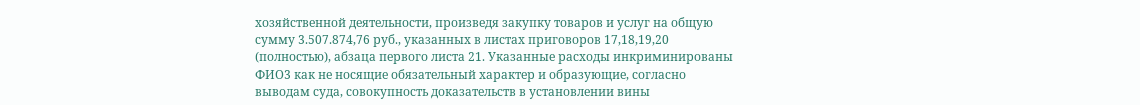хозяйственной деятельности, произведя закупку товаров и услуг на общую сумму 3.507.874,76 руб., указанных в листах приговоров 17,18,19,20 (полностью), абзаца первого листа 21. Указанные расходы инкриминированы ФИО3 как не носящие обязательный характер и образующие, согласно выводам суда, совокупность доказательств в установлении вины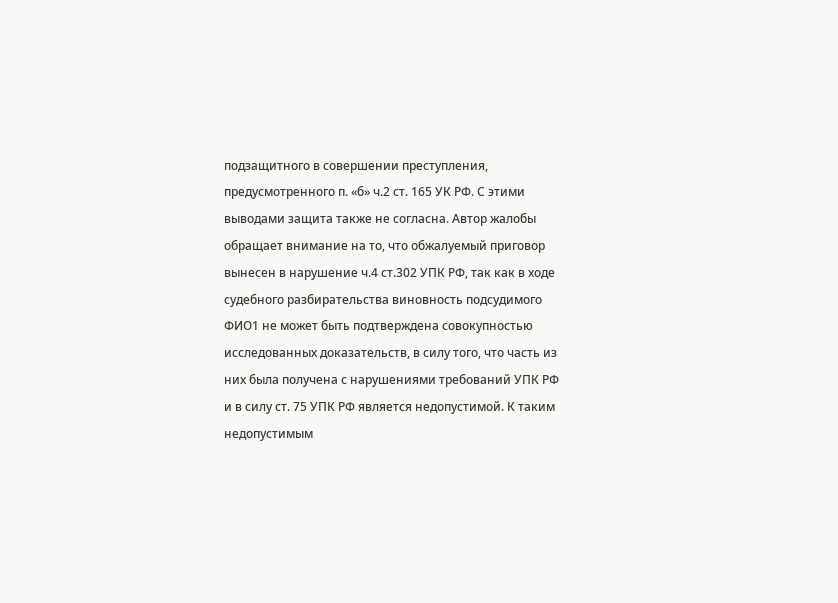подзащитного в совершении преступления, предусмотренного п. «б» ч.2 ст. 165 УК РФ. С этими выводами защита также не согласна. Автор жалобы обращает внимание на то, что обжалуемый приговор вынесен в нарушение ч.4 ст.302 УПК РФ, так как в ходе судебного разбирательства виновность подсудимого ФИО1 не может быть подтверждена совокупностью исследованных доказательств, в силу того, что часть из них была получена с нарушениями требований УПК РФ и в силу ст. 75 УПК РФ является недопустимой. К таким недопустимым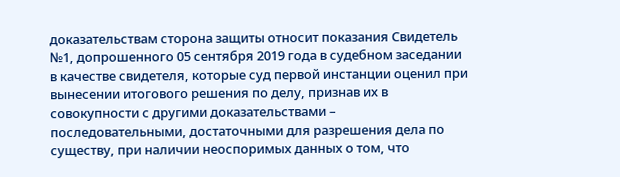доказательствам сторона защиты относит показания Свидетель №1, допрошенного 05 сентября 2019 года в судебном заседании в качестве свидетеля, которые суд первой инстанции оценил при вынесении итогового решения по делу, признав их в совокупности с другими доказательствами – последовательными, достаточными для разрешения дела по существу, при наличии неоспоримых данных о том, что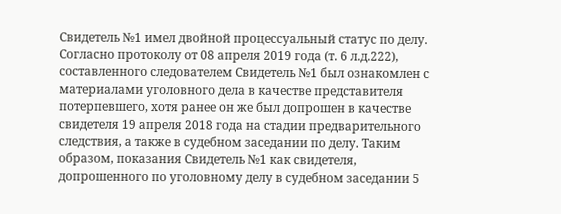Свидетель №1 имел двойной процессуальный статус по делу. Согласно протоколу от 08 апреля 2019 года (т. 6 л.д.222), составленного следователем Свидетель №1 был ознакомлен с материалами уголовного дела в качестве представителя потерпевшего, хотя ранее он же был допрошен в качестве свидетеля 19 апреля 2018 года на стадии предварительного следствия, а также в судебном заседании по делу. Таким образом, показания Свидетель №1 как свидетеля, допрошенного по уголовному делу в судебном заседании 5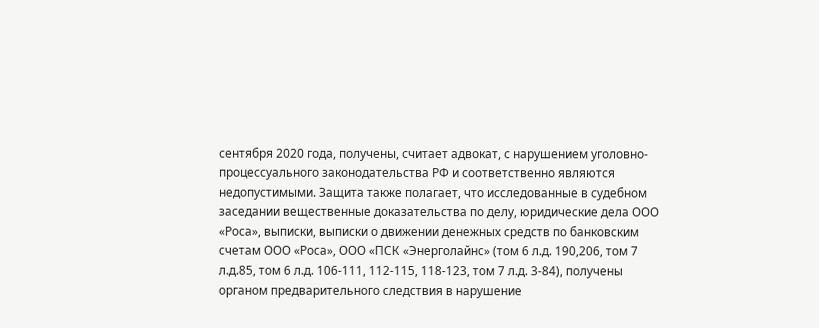сентября 2020 года, получены, считает адвокат, с нарушением уголовно-процессуального законодательства РФ и соответственно являются недопустимыми. Защита также полагает, что исследованные в судебном заседании вещественные доказательства по делу, юридические дела ООО «Роса», выписки, выписки о движении денежных средств по банковским счетам ООО «Роса», ООО «ПСК «Энерголайнс» (том 6 л.д. 190,206, том 7 л.д.85, том 6 л.д. 106-111, 112-115, 118-123, том 7 л.д. 3-84), получены органом предварительного следствия в нарушение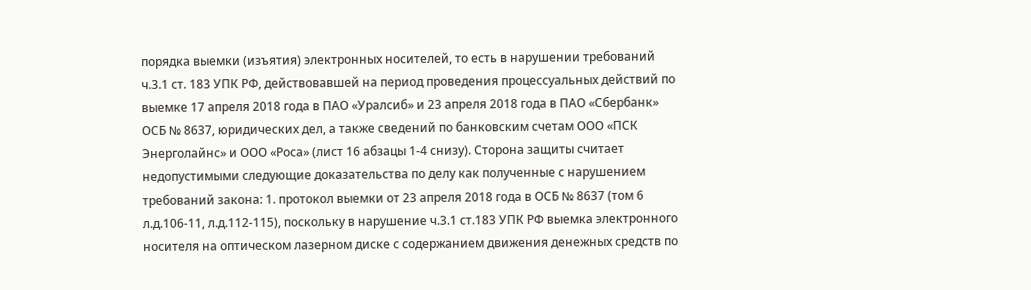порядка выемки (изъятия) электронных носителей, то есть в нарушении требований ч.3.1 ст. 183 УПК РФ, действовавшей на период проведения процессуальных действий по выемке 17 апреля 2018 года в ПАО «Уралсиб» и 23 апреля 2018 года в ПАО «Сбербанк» ОСБ № 8637, юридических дел, а также сведений по банковским счетам ООО «ПСК Энерголайнс» и ООО «Роса» (лист 16 абзацы 1-4 снизу). Сторона защиты считает недопустимыми следующие доказательства по делу как полученные с нарушением требований закона: 1. протокол выемки от 23 апреля 2018 года в ОСБ № 8637 (том 6 л.д.106-11, л.д.112-115), поскольку в нарушение ч.3.1 ст.183 УПК РФ выемка электронного носителя на оптическом лазерном диске с содержанием движения денежных средств по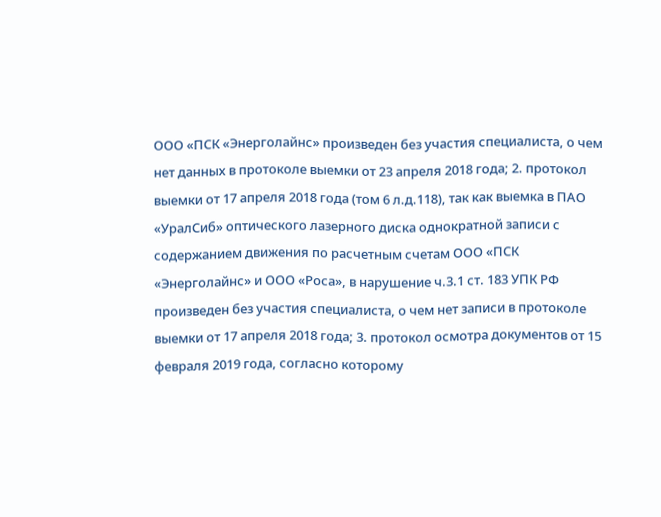ООО «ПСК «Энерголайнс» произведен без участия специалиста, о чем нет данных в протоколе выемки от 23 апреля 2018 года; 2. протокол выемки от 17 апреля 2018 года (том 6 л.д.118), так как выемка в ПАО «УралСиб» оптического лазерного диска однократной записи с содержанием движения по расчетным счетам ООО «ПСК «Энерголайнс» и ООО «Роса», в нарушение ч.3.1 ст. 183 УПК РФ произведен без участия специалиста, о чем нет записи в протоколе выемки от 17 апреля 2018 года; 3. протокол осмотра документов от 15 февраля 2019 года, согласно которому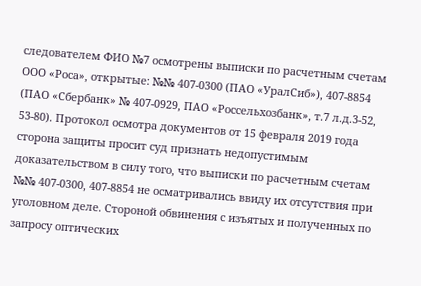следователем ФИО №7 осмотрены выписки по расчетным счетам ООО «Роса», открытые: №№ 407-0300 (ПАО «УралСиб»), 407-8854 (ПАО «Сбербанк» № 407-0929, ПАО «Россельхозбанк», т.7 л.д.3-52, 53-80). Протокол осмотра документов от 15 февраля 2019 года сторона защиты просит суд признать недопустимым доказательством в силу того, что выписки по расчетным счетам №№ 407-0300, 407-8854 не осматривались ввиду их отсутствия при уголовном деле. Стороной обвинения с изъятых и полученных по запросу оптических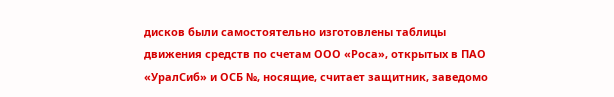дисков были самостоятельно изготовлены таблицы движения средств по счетам ООО «Роса», открытых в ПАО «УралСиб» и ОСБ №, носящие, считает защитник, заведомо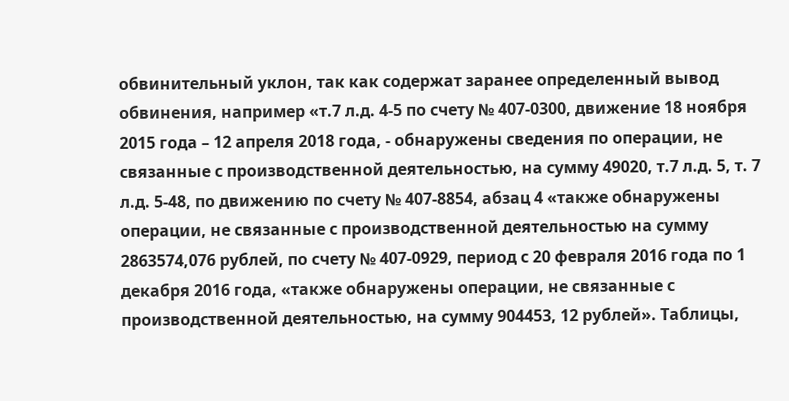обвинительный уклон, так как содержат заранее определенный вывод обвинения, например «т.7 л.д. 4-5 по счету № 407-0300, движение 18 ноября 2015 года – 12 апреля 2018 года, - обнаружены сведения по операции, не связанные с производственной деятельностью, на сумму 49020, т.7 л.д. 5, т. 7 л.д. 5-48, по движению по счету № 407-8854, абзац 4 «также обнаружены операции, не связанные с производственной деятельностью на сумму 2863574,076 рублей, по счету № 407-0929, период с 20 февраля 2016 года по 1 декабря 2016 года, «также обнаружены операции, не связанные с производственной деятельностью, на сумму 904453, 12 рублей». Таблицы,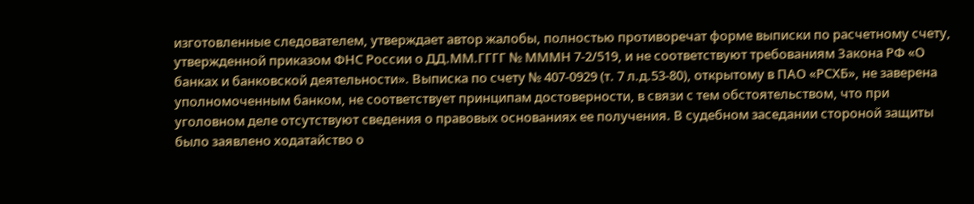изготовленные следователем, утверждает автор жалобы, полностью противоречат форме выписки по расчетному счету, утвержденной приказом ФНС России о ДД.ММ.ГГГГ № МММН 7-2/519, и не соответствуют требованиям Закона РФ «О банках и банковской деятельности». Выписка по счету № 407-0929 (т. 7 л.д.53-80), открытому в ПАО «РСХБ», не заверена уполномоченным банком, не соответствует принципам достоверности, в связи с тем обстоятельством, что при уголовном деле отсутствуют сведения о правовых основаниях ее получения. В судебном заседании стороной защиты было заявлено ходатайство о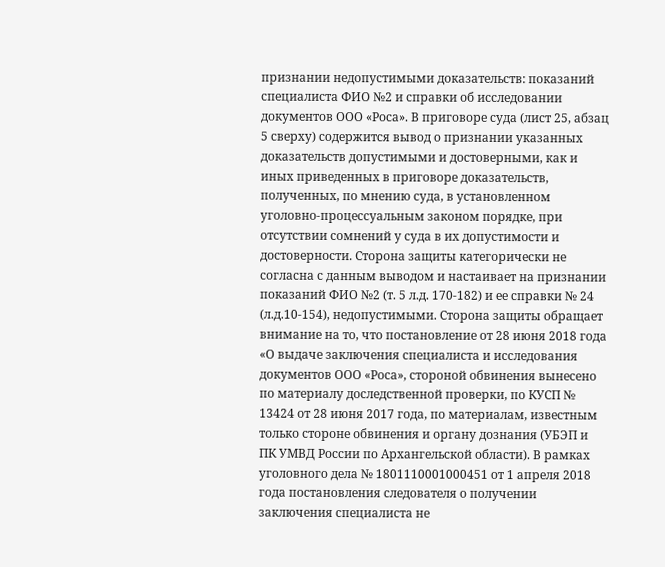признании недопустимыми доказательств: показаний специалиста ФИО №2 и справки об исследовании документов ООО «Роса». В приговоре суда (лист 25, абзац 5 сверху) содержится вывод о признании указанных доказательств допустимыми и достоверными, как и иных приведенных в приговоре доказательств, полученных, по мнению суда, в установленном уголовно-процессуальным законом порядке, при отсутствии сомнений у суда в их допустимости и достоверности. Сторона защиты категорически не согласна с данным выводом и настаивает на признании показаний ФИО №2 (т. 5 л.д. 170-182) и ее справки № 24 (л.д.10-154), недопустимыми. Сторона защиты обращает внимание на то, что постановление от 28 июня 2018 года «О выдаче заключения специалиста и исследования документов ООО «Роса», стороной обвинения вынесено по материалу доследственной проверки, по КУСП № 13424 от 28 июня 2017 года, по материалам, известным только стороне обвинения и органу дознания (УБЭП и ПК УМВД России по Архангельской области). В рамках уголовного дела № 1801110001000451 от 1 апреля 2018 года постановления следователя о получении заключения специалиста не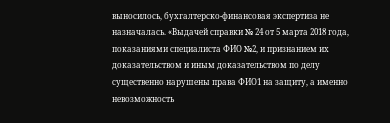выносилось, бухгалтерско-финансовая экспертиза не назначалась. «Выдачей справки № 24 от 5 марта 2018 года, показаниями специалиста ФИО №2, и признанием их доказательством и иным доказательством по делу существенно нарушены права ФИО1 на защиту, а именно невозможность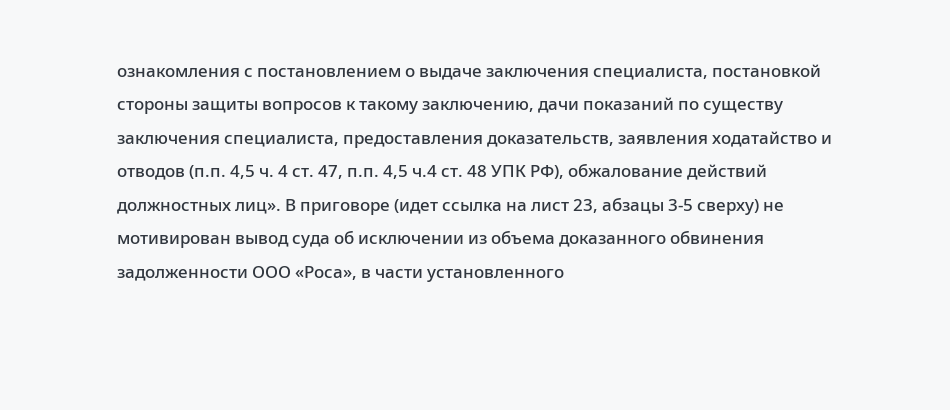ознакомления с постановлением о выдаче заключения специалиста, постановкой стороны защиты вопросов к такому заключению, дачи показаний по существу заключения специалиста, предоставления доказательств, заявления ходатайство и отводов (п.п. 4,5 ч. 4 ст. 47, п.п. 4,5 ч.4 ст. 48 УПК РФ), обжалование действий должностных лиц». В приговоре (идет ссылка на лист 23, абзацы 3-5 сверху) не мотивирован вывод суда об исключении из объема доказанного обвинения задолженности ООО «Роса», в части установленного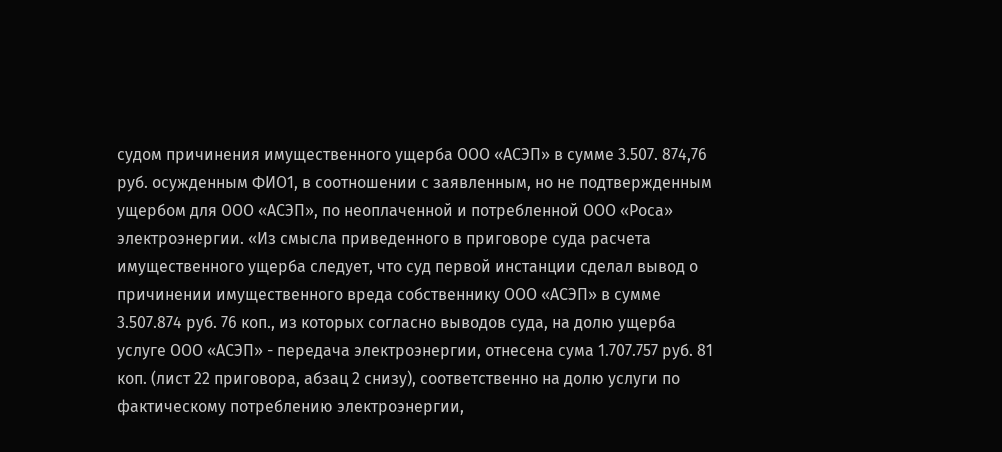судом причинения имущественного ущерба ООО «АСЭП» в сумме 3.507. 874,76 руб. осужденным ФИО1, в соотношении с заявленным, но не подтвержденным ущербом для ООО «АСЭП», по неоплаченной и потребленной ООО «Роса» электроэнергии. «Из смысла приведенного в приговоре суда расчета имущественного ущерба следует, что суд первой инстанции сделал вывод о причинении имущественного вреда собственнику ООО «АСЭП» в сумме 3.507.874 руб. 76 коп., из которых согласно выводов суда, на долю ущерба услуге ООО «АСЭП» - передача электроэнергии, отнесена сума 1.707.757 руб. 81 коп. (лист 22 приговора, абзац 2 снизу), соответственно на долю услуги по фактическому потреблению электроэнергии,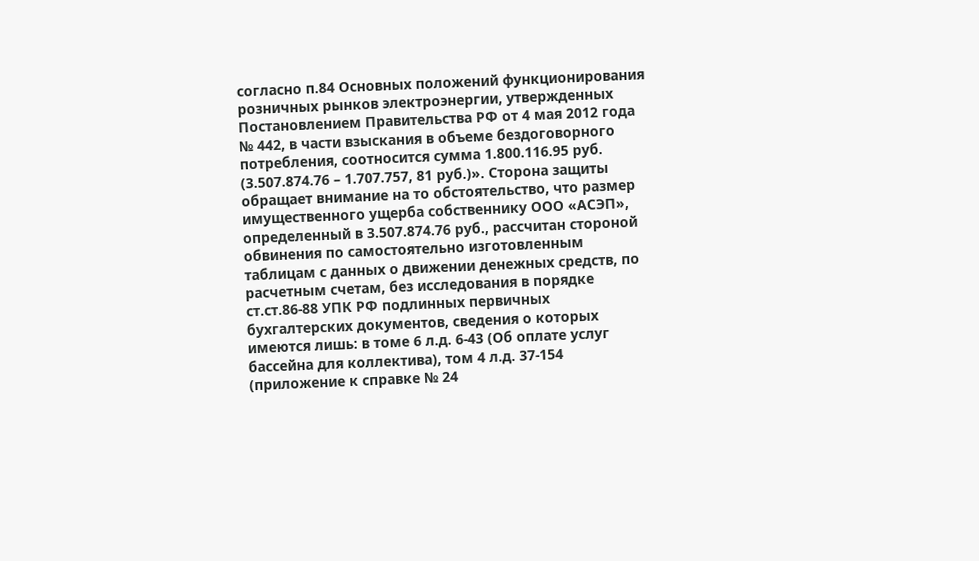согласно п.84 Основных положений функционирования розничных рынков электроэнергии, утвержденных Постановлением Правительства РФ от 4 мая 2012 года № 442, в части взыскания в объеме бездоговорного потребления, соотносится сумма 1.800.116.95 руб. (3.507.874.76 – 1.707.757, 81 руб.)». Сторона защиты обращает внимание на то обстоятельство, что размер имущественного ущерба собственнику ООО «АСЭП», определенный в 3.507.874.76 руб., рассчитан стороной обвинения по самостоятельно изготовленным таблицам с данных о движении денежных средств, по расчетным счетам, без исследования в порядке ст.ст.86-88 УПК РФ подлинных первичных бухгалтерских документов, сведения о которых имеются лишь: в томе 6 л.д. 6-43 (Об оплате услуг бассейна для коллектива), том 4 л.д. 37-154 (приложение к справке № 24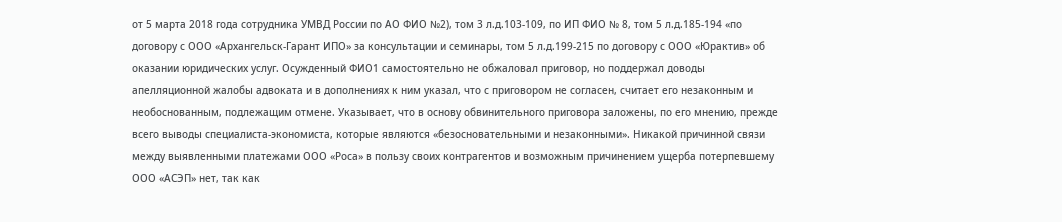от 5 марта 2018 года сотрудника УМВД России по АО ФИО №2), том 3 л.д.103-109, по ИП ФИО № 8, том 5 л.д.185-194 «по договору с ООО «Архангельск-Гарант ИПО» за консультации и семинары, том 5 л.д.199-215 по договору с ООО «Юрактив» об оказании юридических услуг. Осужденный ФИО1 самостоятельно не обжаловал приговор, но поддержал доводы апелляционной жалобы адвоката и в дополнениях к ним указал, что с приговором не согласен, считает его незаконным и необоснованным, подлежащим отмене. Указывает, что в основу обвинительного приговора заложены, по его мнению, прежде всего выводы специалиста-экономиста, которые являются «безосновательными и незаконными». Никакой причинной связи между выявленными платежами ООО «Роса» в пользу своих контрагентов и возможным причинением ущерба потерпевшему ООО «АСЭП» нет, так как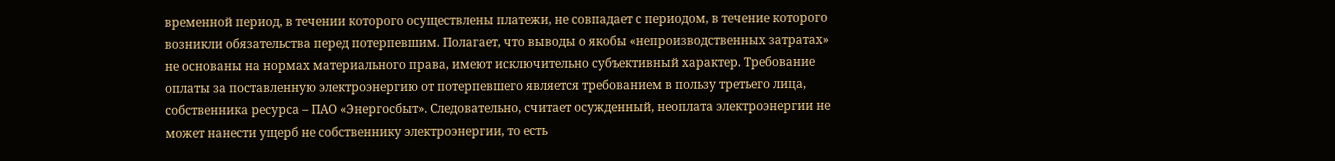временной период, в течении которого осуществлены платежи, не совпадает с периодом, в течение которого возникли обязательства перед потерпевшим. Полагает, что выводы о якобы «непроизводственных затратах» не основаны на нормах материального права, имеют исключительно субъективный характер. Требование оплаты за поставленную электроэнергию от потерпевшего является требованием в пользу третьего лица, собственника ресурса – ПАО «Энергосбыт». Следовательно, считает осужденный, неоплата электроэнергии не может нанести ущерб не собственнику электроэнергии, то есть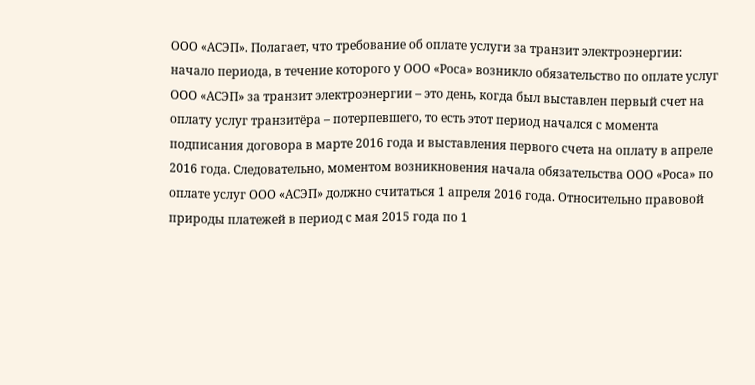ООО «АСЭП». Полагает, что требование об оплате услуги за транзит электроэнергии: начало периода, в течение которого у ООО «Роса» возникло обязательство по оплате услуг ООО «АСЭП» за транзит электроэнергии – это день, когда был выставлен первый счет на оплату услуг транзитёра – потерпевшего, то есть этот период начался с момента подписания договора в марте 2016 года и выставления первого счета на оплату в апреле 2016 года. Следовательно, моментом возникновения начала обязательства ООО «Роса» по оплате услуг ООО «АСЭП» должно считаться 1 апреля 2016 года. Относительно правовой природы платежей в период с мая 2015 года по 1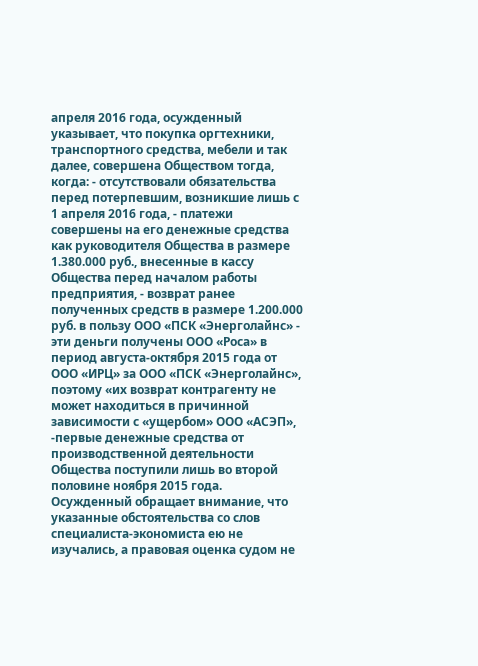апреля 2016 года, осужденный указывает, что покупка оргтехники, транспортного средства, мебели и так далее, совершена Обществом тогда, когда: - отсутствовали обязательства перед потерпевшим, возникшие лишь с 1 апреля 2016 года, - платежи совершены на его денежные средства как руководителя Общества в размере 1.380.000 руб., внесенные в кассу Общества перед началом работы предприятия, - возврат ранее полученных средств в размере 1.200.000 руб. в пользу ООО «ПСК «Энерголайнс» - эти деньги получены ООО «Роса» в период августа-октября 2015 года от ООО «ИРЦ» за ООО «ПСК «Энерголайнс», поэтому «их возврат контрагенту не может находиться в причинной зависимости с «ущербом» ООО «АСЭП», -первые денежные средства от производственной деятельности Общества поступили лишь во второй половине ноября 2015 года. Осужденный обращает внимание, что указанные обстоятельства со слов специалиста-экономиста ею не изучались, а правовая оценка судом не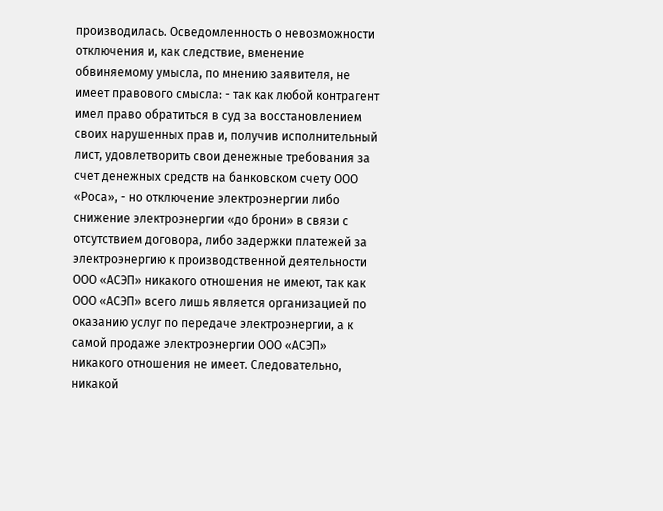производилась. Осведомленность о невозможности отключения и, как следствие, вменение обвиняемому умысла, по мнению заявителя, не имеет правового смысла: - так как любой контрагент имел право обратиться в суд за восстановлением своих нарушенных прав и, получив исполнительный лист, удовлетворить свои денежные требования за счет денежных средств на банковском счету ООО «Роса», - но отключение электроэнергии либо снижение электроэнергии «до брони» в связи с отсутствием договора, либо задержки платежей за электроэнергию к производственной деятельности ООО «АСЭП» никакого отношения не имеют, так как ООО «АСЭП» всего лишь является организацией по оказанию услуг по передаче электроэнергии, а к самой продаже электроэнергии ООО «АСЭП» никакого отношения не имеет. Следовательно, никакой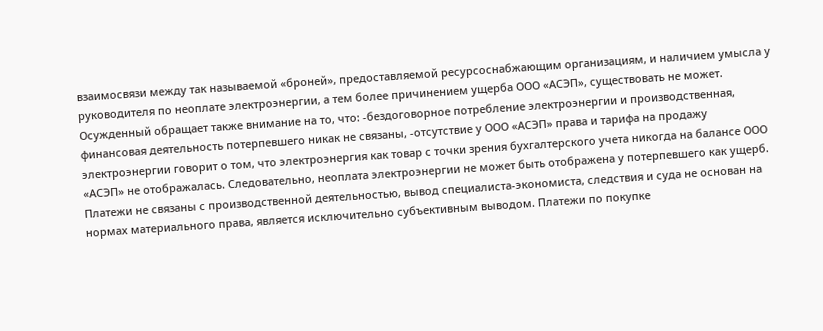взаимосвязи между так называемой «броней», предоставляемой ресурсоснабжающим организациям, и наличием умысла у руководителя по неоплате электроэнергии, а тем более причинением ущерба ООО «АСЭП», существовать не может. Осужденный обращает также внимание на то, что: -бездоговорное потребление электроэнергии и производственная, финансовая деятельность потерпевшего никак не связаны, -отсутствие у ООО «АСЭП» права и тарифа на продажу электроэнергии говорит о том, что электроэнергия как товар с точки зрения бухгалтерского учета никогда на балансе ООО «АСЭП» не отображалась. Следовательно, неоплата электроэнергии не может быть отображена у потерпевшего как ущерб. Платежи не связаны с производственной деятельностью, вывод специалиста-экономиста, следствия и суда не основан на нормах материального права, является исключительно субъективным выводом. Платежи по покупке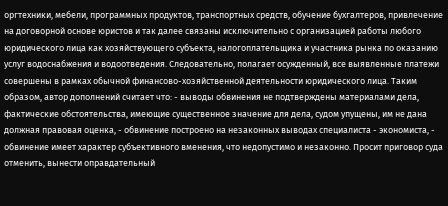оргтехники, мебели, программных продуктов, транспортных средств, обучение бухгалтеров, привлечение на договорной основе юристов и так далее связаны исключительно с организацией работы любого юридического лица как хозяйствующего субъекта, налогоплательщика и участника рынка по оказанию услуг водоснабжения и водоотведения. Следовательно, полагает осужденный, все выявленные платежи совершены в рамках обычной финансово-хозяйственной деятельности юридического лица. Таким образом, автор дополнений считает что: - выводы обвинения не подтверждены материалами дела, фактические обстоятельства, имеющие существенное значение для дела, судом упущены, им не дана должная правовая оценка, - обвинение построено на незаконных выводах специалиста - экономиста, - обвинение имеет характер субъективного вменения, что недопустимо и незаконно. Просит приговор суда отменить, вынести оправдательный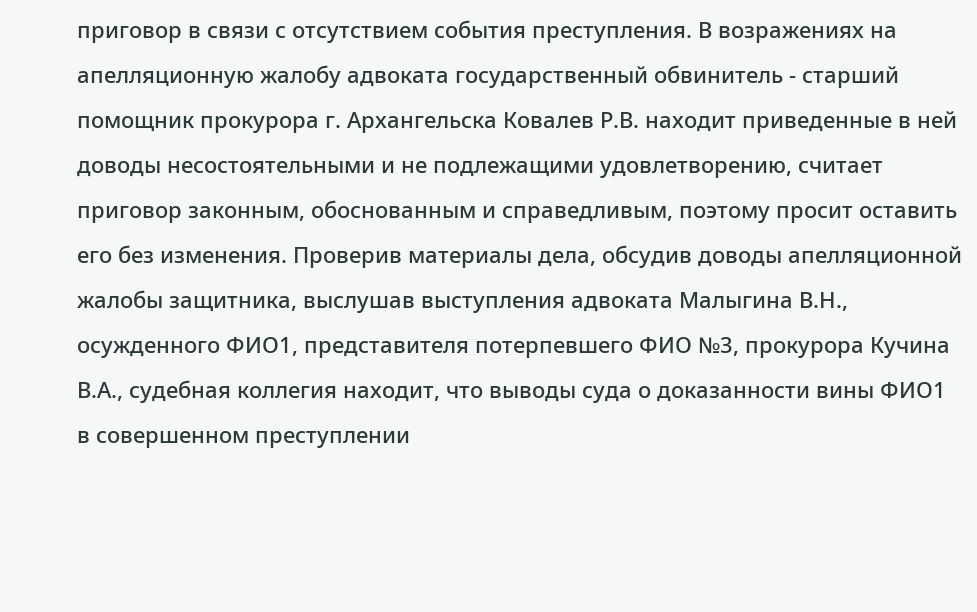приговор в связи с отсутствием события преступления. В возражениях на апелляционную жалобу адвоката государственный обвинитель - старший помощник прокурора г. Архангельска Ковалев Р.В. находит приведенные в ней доводы несостоятельными и не подлежащими удовлетворению, считает приговор законным, обоснованным и справедливым, поэтому просит оставить его без изменения. Проверив материалы дела, обсудив доводы апелляционной жалобы защитника, выслушав выступления адвоката Малыгина В.Н., осужденного ФИО1, представителя потерпевшего ФИО №3, прокурора Кучина В.А., судебная коллегия находит, что выводы суда о доказанности вины ФИО1 в совершенном преступлении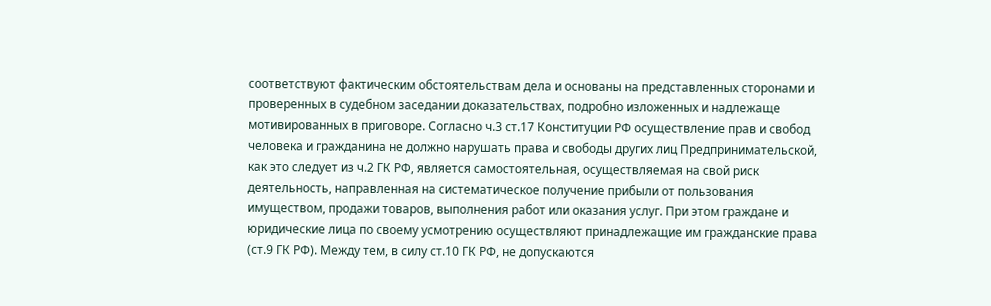соответствуют фактическим обстоятельствам дела и основаны на представленных сторонами и проверенных в судебном заседании доказательствах, подробно изложенных и надлежаще мотивированных в приговоре. Согласно ч.3 ст.17 Конституции РФ осуществление прав и свобод человека и гражданина не должно нарушать права и свободы других лиц Предпринимательской, как это следует из ч.2 ГК РФ, является самостоятельная, осуществляемая на свой риск деятельность, направленная на систематическое получение прибыли от пользования имуществом, продажи товаров, выполнения работ или оказания услуг. При этом граждане и юридические лица по своему усмотрению осуществляют принадлежащие им гражданские права (ст.9 ГК РФ). Между тем, в силу ст.10 ГК РФ, не допускаются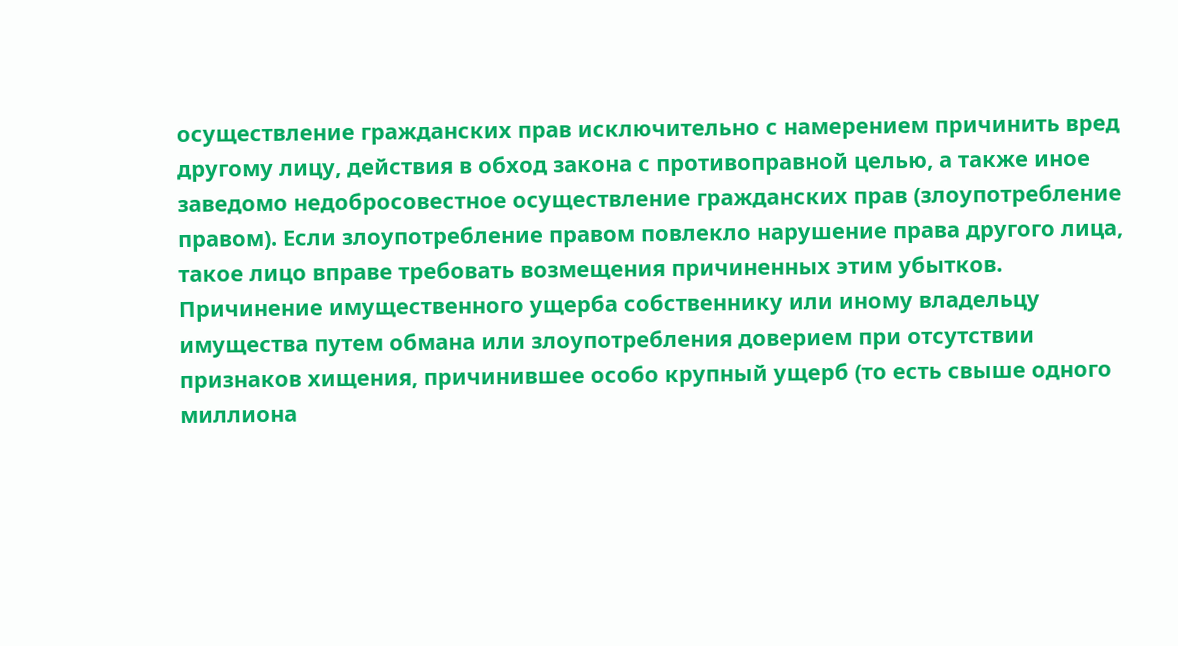осуществление гражданских прав исключительно с намерением причинить вред другому лицу, действия в обход закона с противоправной целью, а также иное заведомо недобросовестное осуществление гражданских прав (злоупотребление правом). Если злоупотребление правом повлекло нарушение права другого лица, такое лицо вправе требовать возмещения причиненных этим убытков. Причинение имущественного ущерба собственнику или иному владельцу имущества путем обмана или злоупотребления доверием при отсутствии признаков хищения, причинившее особо крупный ущерб (то есть свыше одного миллиона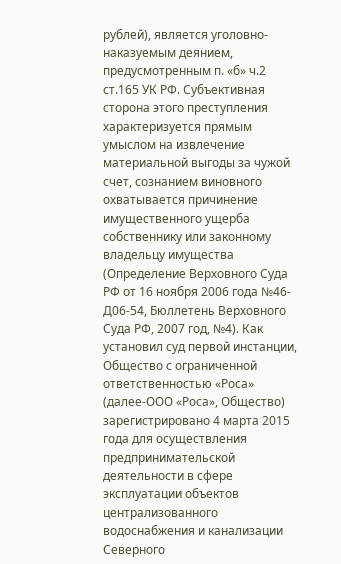рублей), является уголовно-наказуемым деянием, предусмотренным п. «б» ч.2 ст.165 УК РФ. Субъективная сторона этого преступления характеризуется прямым умыслом на извлечение материальной выгоды за чужой счет, сознанием виновного охватывается причинение имущественного ущерба собственнику или законному владельцу имущества (Определение Верховного Суда РФ от 16 ноября 2006 года №46-Д06-54, Бюллетень Верховного Суда РФ, 2007 год, №4). Как установил суд первой инстанции, Общество с ограниченной ответственностью «Роса» (далее-ООО «Роса», Общество) зарегистрировано 4 марта 2015 года для осуществления предпринимательской деятельности в сфере эксплуатации объектов централизованного водоснабжения и канализации Северного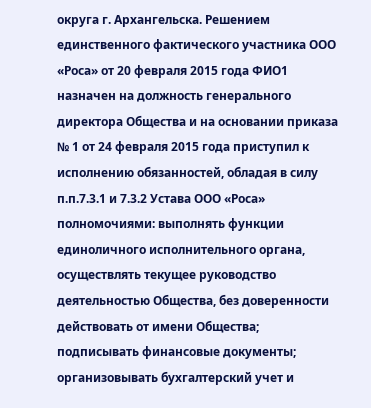округа г. Архангельска. Решением единственного фактического участника ООО «Роса» от 20 февраля 2015 года ФИО1 назначен на должность генерального директора Общества и на основании приказа № 1 от 24 февраля 2015 года приступил к исполнению обязанностей, обладая в силу п.п.7.3.1 и 7.3.2 Устава ООО «Роса» полномочиями: выполнять функции единоличного исполнительного органа, осуществлять текущее руководство деятельностью Общества, без доверенности действовать от имени Общества; подписывать финансовые документы; организовывать бухгалтерский учет и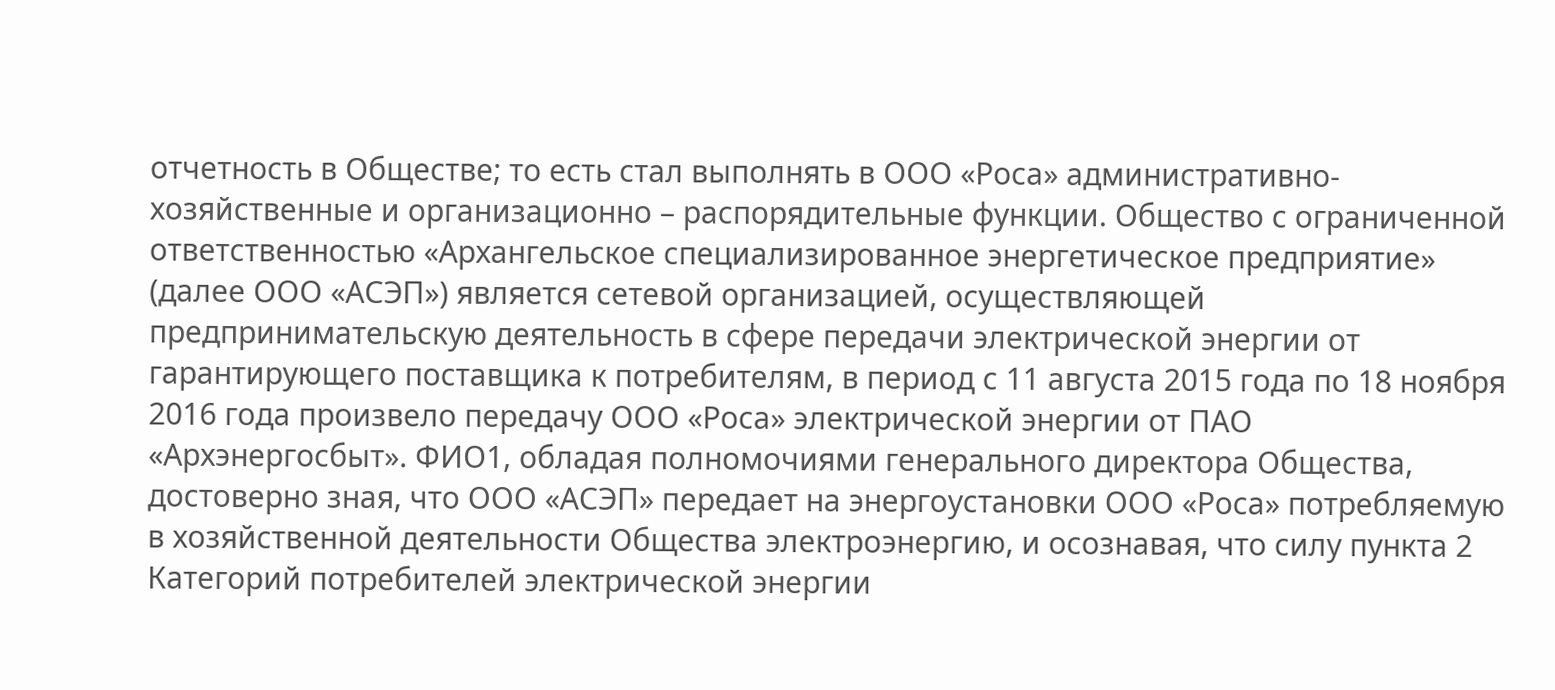отчетность в Обществе; то есть стал выполнять в ООО «Роса» административно-хозяйственные и организационно – распорядительные функции. Общество с ограниченной ответственностью «Архангельское специализированное энергетическое предприятие» (далее ООО «АСЭП») является сетевой организацией, осуществляющей предпринимательскую деятельность в сфере передачи электрической энергии от гарантирующего поставщика к потребителям, в период с 11 августа 2015 года по 18 ноября 2016 года произвело передачу ООО «Роса» электрической энергии от ПАО «Архэнергосбыт». ФИО1, обладая полномочиями генерального директора Общества, достоверно зная, что ООО «АСЭП» передает на энергоустановки ООО «Роса» потребляемую в хозяйственной деятельности Общества электроэнергию, и осознавая, что силу пункта 2 Категорий потребителей электрической энергии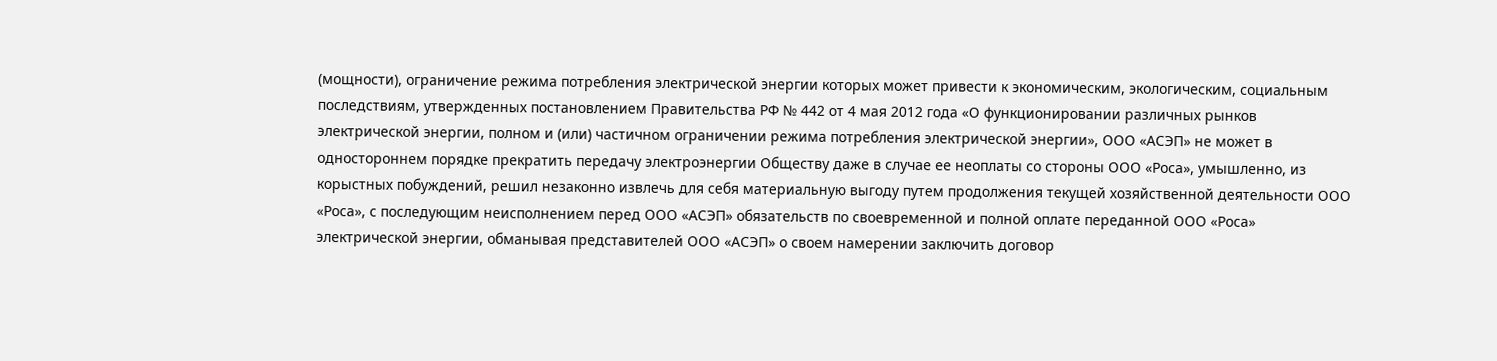(мощности), ограничение режима потребления электрической энергии которых может привести к экономическим, экологическим, социальным последствиям, утвержденных постановлением Правительства РФ № 442 от 4 мая 2012 года «О функционировании различных рынков электрической энергии, полном и (или) частичном ограничении режима потребления электрической энергии», ООО «АСЭП» не может в одностороннем порядке прекратить передачу электроэнергии Обществу даже в случае ее неоплаты со стороны ООО «Роса», умышленно, из корыстных побуждений, решил незаконно извлечь для себя материальную выгоду путем продолжения текущей хозяйственной деятельности ООО «Роса», с последующим неисполнением перед ООО «АСЭП» обязательств по своевременной и полной оплате переданной ООО «Роса» электрической энергии, обманывая представителей ООО «АСЭП» о своем намерении заключить договор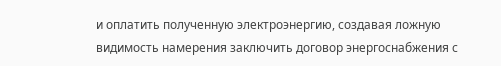и оплатить полученную электроэнергию, создавая ложную видимость намерения заключить договор энергоснабжения с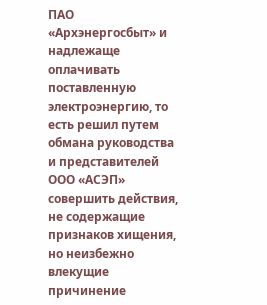ПАО «Архэнергосбыт» и надлежаще оплачивать поставленную электроэнергию, то есть решил путем обмана руководства и представителей ООО «АСЭП» совершить действия, не содержащие признаков хищения, но неизбежно влекущие причинение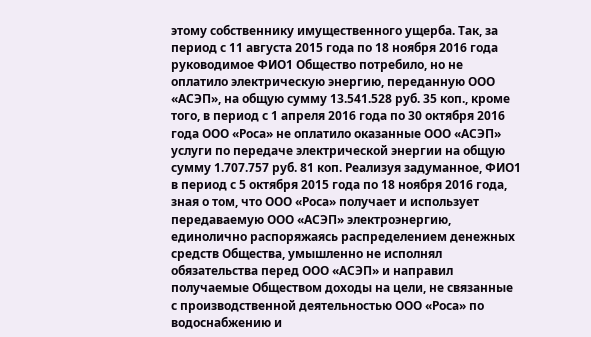этому собственнику имущественного ущерба. Так, за период с 11 августа 2015 года по 18 ноября 2016 года руководимое ФИО1 Общество потребило, но не оплатило электрическую энергию, переданную ООО «АСЭП», на общую сумму 13.541.528 руб. 35 коп., кроме того, в период с 1 апреля 2016 года по 30 октября 2016 года ООО «Роса» не оплатило оказанные ООО «АСЭП» услуги по передаче электрической энергии на общую сумму 1.707.757 руб. 81 коп. Реализуя задуманное, ФИО1 в период с 5 октября 2015 года по 18 ноября 2016 года, зная о том, что ООО «Роса» получает и использует передаваемую ООО «АСЭП» электроэнергию, единолично распоряжаясь распределением денежных средств Общества, умышленно не исполнял обязательства перед ООО «АСЭП» и направил получаемые Обществом доходы на цели, не связанные с производственной деятельностью ООО «Роса» по водоснабжению и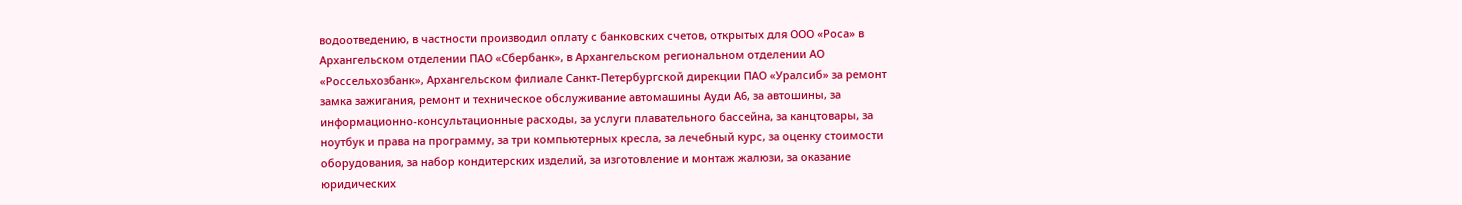водоотведению, в частности производил оплату с банковских счетов, открытых для ООО «Роса» в Архангельском отделении ПАО «Сбербанк», в Архангельском региональном отделении АО «Россельхозбанк», Архангельском филиале Санкт-Петербургской дирекции ПАО «Уралсиб» за ремонт замка зажигания, ремонт и техническое обслуживание автомашины Ауди А6, за автошины, за информационно-консультационные расходы, за услуги плавательного бассейна, за канцтовары, за ноутбук и права на программу, за три компьютерных кресла, за лечебный курс, за оценку стоимости оборудования, за набор кондитерских изделий, за изготовление и монтаж жалюзи, за оказание юридических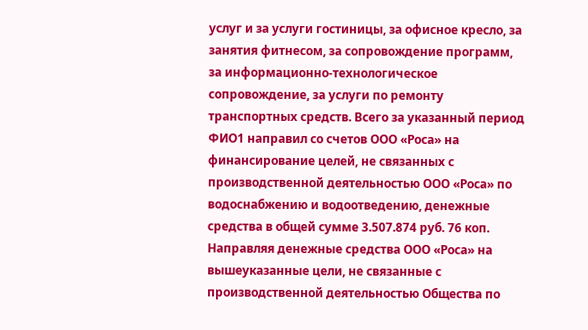услуг и за услуги гостиницы, за офисное кресло, за занятия фитнесом, за сопровождение программ, за информационно-технологическое сопровождение, за услуги по ремонту транспортных средств. Всего за указанный период ФИО1 направил со счетов ООО «Роса» на финансирование целей, не связанных с производственной деятельностью ООО «Роса» по водоснабжению и водоотведению, денежные средства в общей сумме 3.507.874 руб. 76 коп. Направляя денежные средства ООО «Роса» на вышеуказанные цели, не связанные с производственной деятельностью Общества по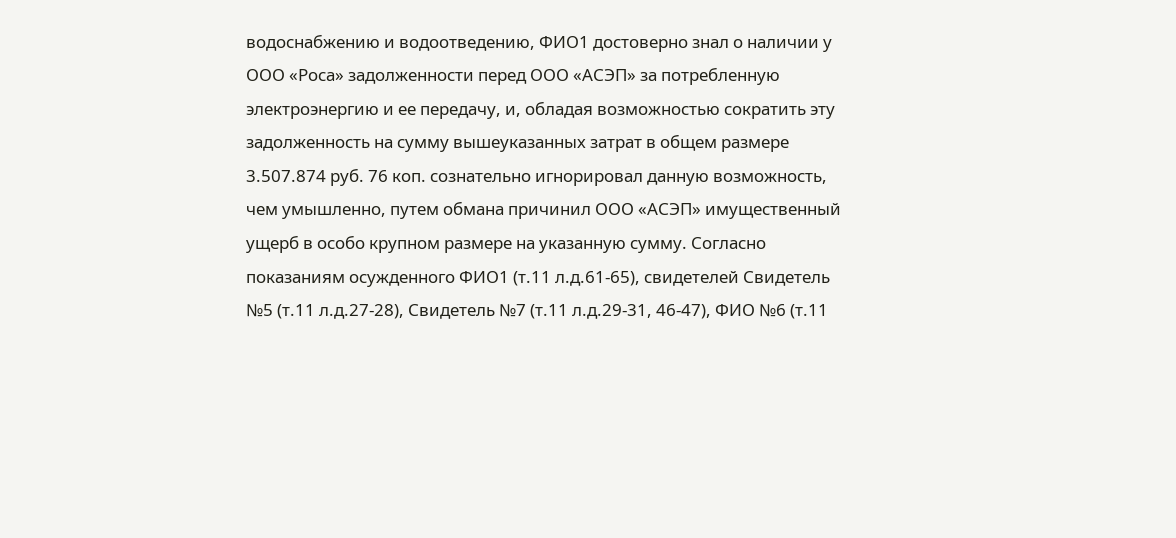водоснабжению и водоотведению, ФИО1 достоверно знал о наличии у ООО «Роса» задолженности перед ООО «АСЭП» за потребленную электроэнергию и ее передачу, и, обладая возможностью сократить эту задолженность на сумму вышеуказанных затрат в общем размере 3.507.874 руб. 76 коп. сознательно игнорировал данную возможность, чем умышленно, путем обмана причинил ООО «АСЭП» имущественный ущерб в особо крупном размере на указанную сумму. Согласно показаниям осужденного ФИО1 (т.11 л.д.61-65), свидетелей Свидетель №5 (т.11 л.д.27-28), Свидетель №7 (т.11 л.д.29-31, 46-47), ФИО №6 (т.11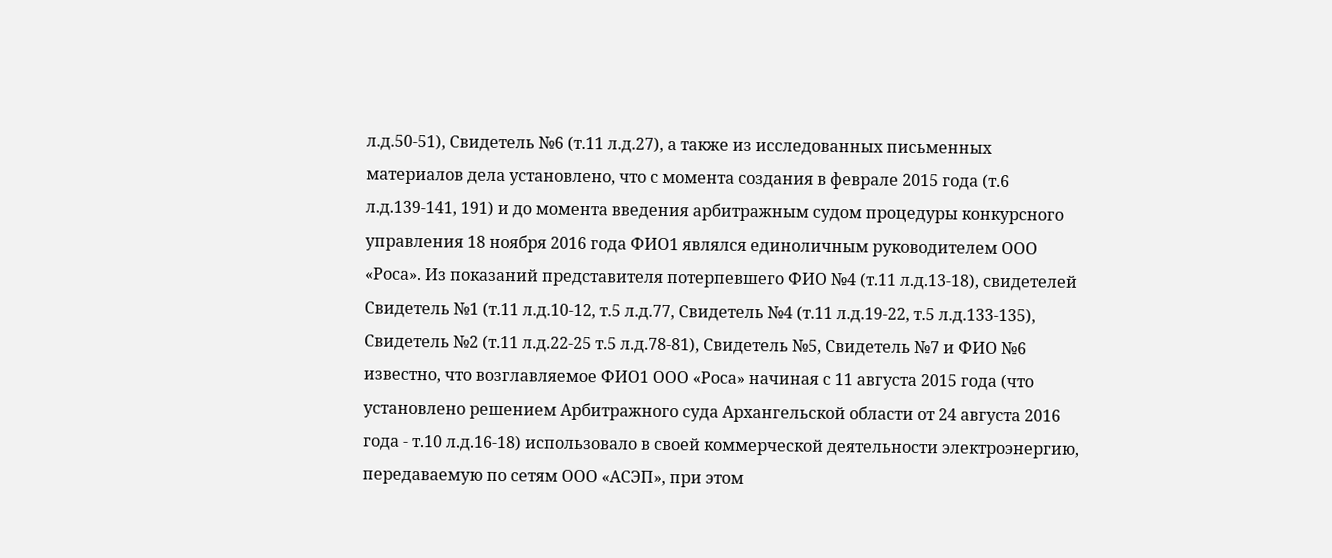л.д.50-51), Свидетель №6 (т.11 л.д.27), а также из исследованных письменных материалов дела установлено, что с момента создания в феврале 2015 года (т.6 л.д.139-141, 191) и до момента введения арбитражным судом процедуры конкурсного управления 18 ноября 2016 года ФИО1 являлся единоличным руководителем ООО «Роса». Из показаний представителя потерпевшего ФИО №4 (т.11 л.д.13-18), свидетелей Свидетель №1 (т.11 л.д.10-12, т.5 л.д.77, Свидетель №4 (т.11 л.д.19-22, т.5 л.д.133-135), Свидетель №2 (т.11 л.д.22-25 т.5 л.д.78-81), Свидетель №5, Свидетель №7 и ФИО №6 известно, что возглавляемое ФИО1 ООО «Роса» начиная с 11 августа 2015 года (что установлено решением Арбитражного суда Архангельской области от 24 августа 2016 года - т.10 л.д.16-18) использовало в своей коммерческой деятельности электроэнергию, передаваемую по сетям ООО «АСЭП», при этом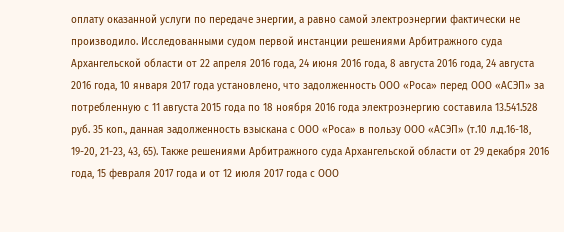оплату оказанной услуги по передаче энергии, а равно самой электроэнергии фактически не производило. Исследованными судом первой инстанции решениями Арбитражного суда Архангельской области от 22 апреля 2016 года, 24 июня 2016 года, 8 августа 2016 года, 24 августа 2016 года, 10 января 2017 года установлено, что задолженность ООО «Роса» перед ООО «АСЭП» за потребленную с 11 августа 2015 года по 18 ноября 2016 года электроэнергию составила 13.541.528 руб. 35 коп., данная задолженность взыскана с ООО «Роса» в пользу ООО «АСЭП» (т.10 л.д.16-18, 19-20, 21-23, 43, 65). Также решениями Арбитражного суда Архангельской области от 29 декабря 2016 года, 15 февраля 2017 года и от 12 июля 2017 года с ООО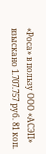«Роса» в пользу ООО «АСЭП» взыскано 1.707.757 руб. 81 коп.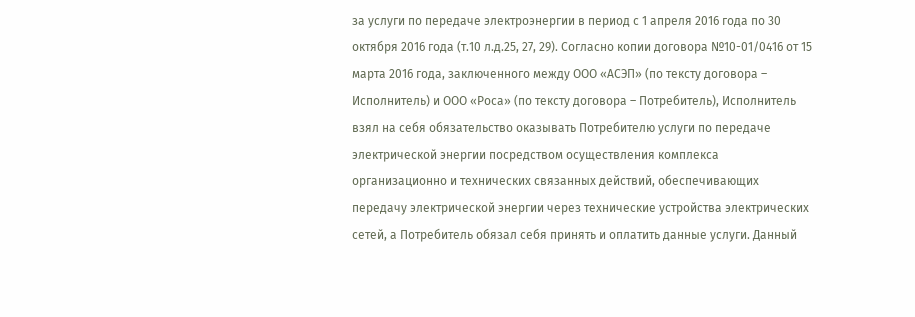за услуги по передаче электроэнергии в период с 1 апреля 2016 года по 30 октября 2016 года (т.10 л.д.25, 27, 29). Согласно копии договора №10-01/0416 от 15 марта 2016 года, заключенного между ООО «АСЭП» (по тексту договора – Исполнитель) и ООО «Роса» (по тексту договора – Потребитель), Исполнитель взял на себя обязательство оказывать Потребителю услуги по передаче электрической энергии посредством осуществления комплекса организационно и технических связанных действий, обеспечивающих передачу электрической энергии через технические устройства электрических сетей, а Потребитель обязал себя принять и оплатить данные услуги. Данный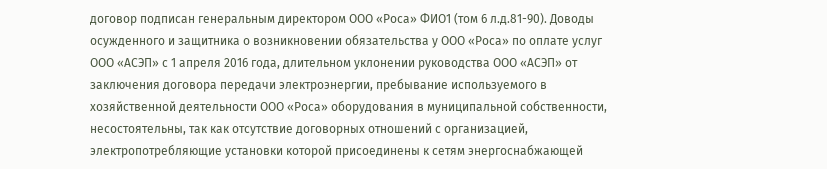договор подписан генеральным директором ООО «Роса» ФИО1 (том 6 л.д.81-90). Доводы осужденного и защитника о возникновении обязательства у ООО «Роса» по оплате услуг ООО «АСЭП» с 1 апреля 2016 года, длительном уклонении руководства ООО «АСЭП» от заключения договора передачи электроэнергии, пребывание используемого в хозяйственной деятельности ООО «Роса» оборудования в муниципальной собственности, несостоятельны, так как отсутствие договорных отношений с организацией, электропотребляющие установки которой присоединены к сетям энергоснабжающей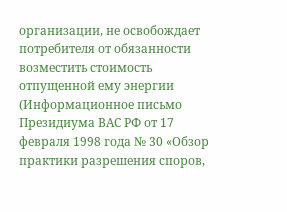организации, не освобождает потребителя от обязанности возместить стоимость отпущенной ему энергии (Информационное письмо Президиума ВАС РФ от 17 февраля 1998 года № 30 «Обзор практики разрешения споров,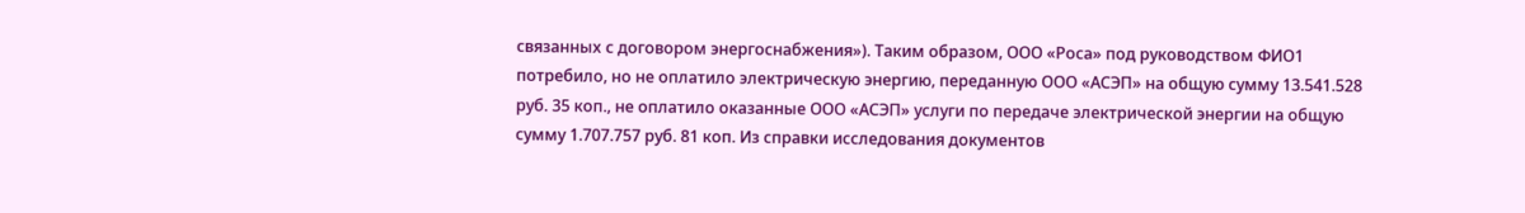связанных с договором энергоснабжения»). Таким образом, ООО «Роса» под руководством ФИО1 потребило, но не оплатило электрическую энергию, переданную ООО «АСЭП» на общую сумму 13.541.528 руб. 35 коп., не оплатило оказанные ООО «АСЭП» услуги по передаче электрической энергии на общую сумму 1.707.757 руб. 81 коп. Из справки исследования документов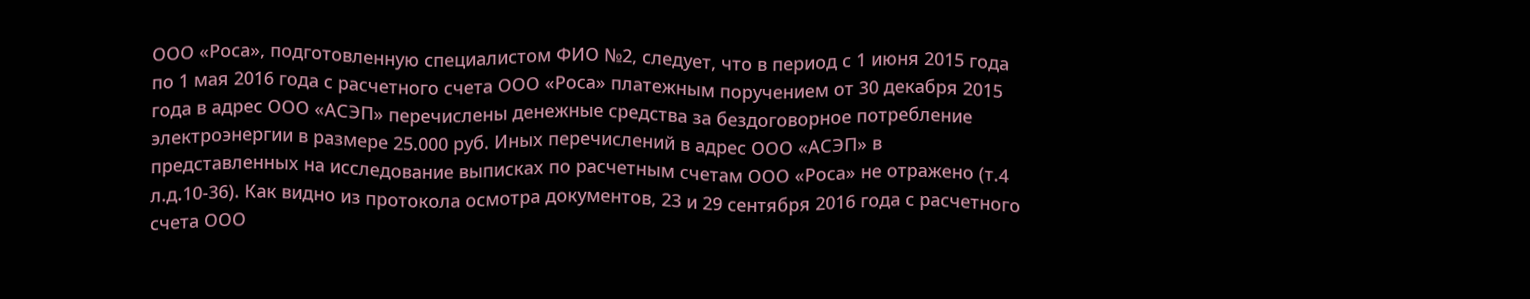ООО «Роса», подготовленную специалистом ФИО №2, следует, что в период с 1 июня 2015 года по 1 мая 2016 года с расчетного счета ООО «Роса» платежным поручением от 30 декабря 2015 года в адрес ООО «АСЭП» перечислены денежные средства за бездоговорное потребление электроэнергии в размере 25.000 руб. Иных перечислений в адрес ООО «АСЭП» в представленных на исследование выписках по расчетным счетам ООО «Роса» не отражено (т.4 л.д.10-36). Как видно из протокола осмотра документов, 23 и 29 сентября 2016 года с расчетного счета ООО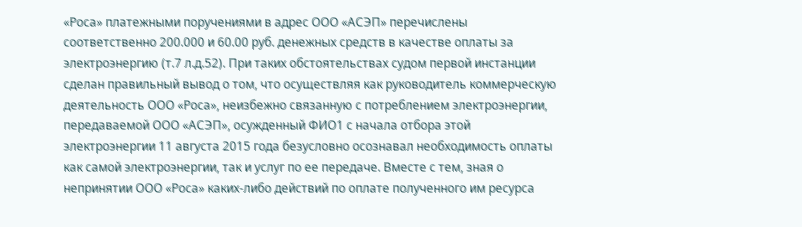«Роса» платежными поручениями в адрес ООО «АСЭП» перечислены соответственно 200.000 и 60.00 руб. денежных средств в качестве оплаты за электроэнергию (т.7 л.д.52). При таких обстоятельствах судом первой инстанции сделан правильный вывод о том, что осуществляя как руководитель коммерческую деятельность ООО «Роса», неизбежно связанную с потреблением электроэнергии, передаваемой ООО «АСЭП», осужденный ФИО1 с начала отбора этой электроэнергии 11 августа 2015 года безусловно осознавал необходимость оплаты как самой электроэнергии, так и услуг по ее передаче. Вместе с тем, зная о непринятии ООО «Роса» каких-либо действий по оплате полученного им ресурса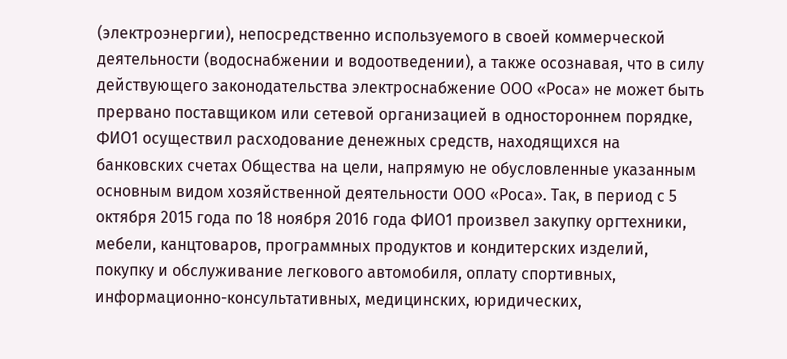(электроэнергии), непосредственно используемого в своей коммерческой деятельности (водоснабжении и водоотведении), а также осознавая, что в силу действующего законодательства электроснабжение ООО «Роса» не может быть прервано поставщиком или сетевой организацией в одностороннем порядке, ФИО1 осуществил расходование денежных средств, находящихся на банковских счетах Общества на цели, напрямую не обусловленные указанным основным видом хозяйственной деятельности ООО «Роса». Так, в период с 5 октября 2015 года по 18 ноября 2016 года ФИО1 произвел закупку оргтехники, мебели, канцтоваров, программных продуктов и кондитерских изделий, покупку и обслуживание легкового автомобиля, оплату спортивных, информационно-консультативных, медицинских, юридических,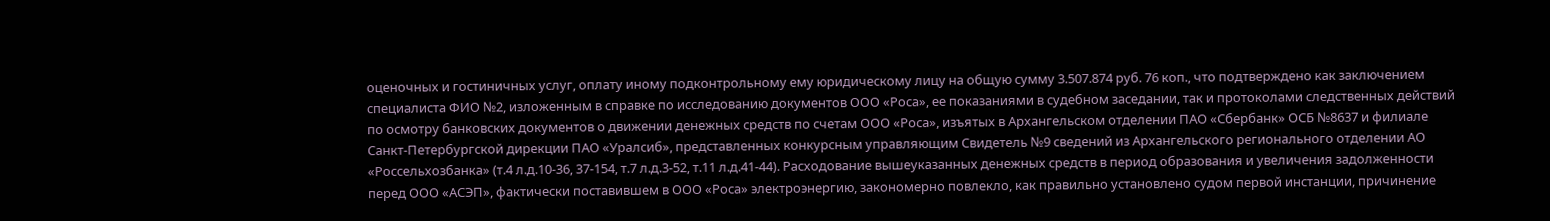оценочных и гостиничных услуг, оплату иному подконтрольному ему юридическому лицу на общую сумму 3.507.874 руб. 76 коп., что подтверждено как заключением специалиста ФИО №2, изложенным в справке по исследованию документов ООО «Роса», ее показаниями в судебном заседании, так и протоколами следственных действий по осмотру банковских документов о движении денежных средств по счетам ООО «Роса», изъятых в Архангельском отделении ПАО «Сбербанк» ОСБ №8637 и филиале Санкт-Петербургской дирекции ПАО «Уралсиб», представленных конкурсным управляющим Свидетель №9 сведений из Архангельского регионального отделении АО «Россельхозбанка» (т.4 л.д.10-36, 37-154, т.7 л.д.3-52, т.11 л.д.41-44). Расходование вышеуказанных денежных средств в период образования и увеличения задолженности перед ООО «АСЭП», фактически поставившем в ООО «Роса» электроэнергию, закономерно повлекло, как правильно установлено судом первой инстанции, причинение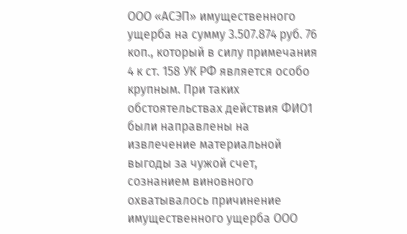ООО «АСЭП» имущественного ущерба на сумму 3.507.874 руб. 76 коп., который в силу примечания 4 к ст. 158 УК РФ является особо крупным. При таких обстоятельствах действия ФИО1 были направлены на извлечение материальной выгоды за чужой счет, сознанием виновного охватывалось причинение имущественного ущерба ООО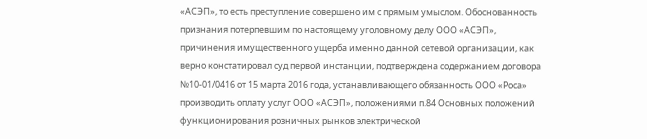«АСЭП», то есть преступление совершено им с прямым умыслом. Обоснованность признания потерпевшим по настоящему уголовному делу ООО «АСЭП», причинения имущественного ущерба именно данной сетевой организации, как верно констатировал суд первой инстанции, подтверждена содержанием договора №10-01/0416 от 15 марта 2016 года, устанавливающего обязанность ООО «Роса» производить оплату услуг ООО «АСЭП», положениями п.84 Основных положений функционирования розничных рынков электрической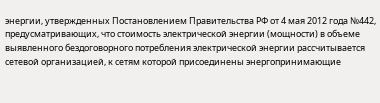энергии, утвержденных Постановлением Правительства РФ от 4 мая 2012 года №442, предусматривающих, что стоимость электрической энергии (мощности) в объеме выявленного бездоговорного потребления электрической энергии рассчитывается сетевой организацией, к сетям которой присоединены энергопринимающие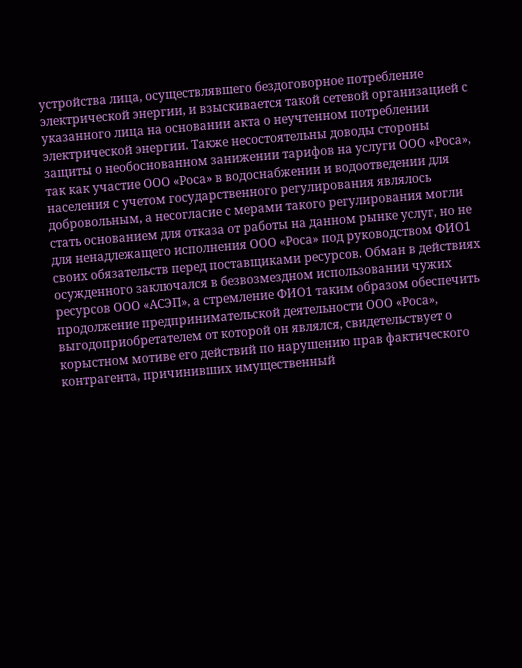устройства лица, осуществлявшего бездоговорное потребление электрической энергии, и взыскивается такой сетевой организацией с указанного лица на основании акта о неучтенном потреблении электрической энергии. Также несостоятельны доводы стороны защиты о необоснованном занижении тарифов на услуги ООО «Роса», так как участие ООО «Роса» в водоснабжении и водоотведении для населения с учетом государственного регулирования являлось добровольным, а несогласие с мерами такого регулирования могли стать основанием для отказа от работы на данном рынке услуг, но не для ненадлежащего исполнения ООО «Роса» под руководством ФИО1 своих обязательств перед поставщиками ресурсов. Обман в действиях осужденного заключался в безвозмездном использовании чужих ресурсов ООО «АСЭП», а стремление ФИО1 таким образом обеспечить продолжение предпринимательской деятельности ООО «Роса», выгодоприобретателем от которой он являлся, свидетельствует о корыстном мотиве его действий по нарушению прав фактического контрагента, причинивших имущественный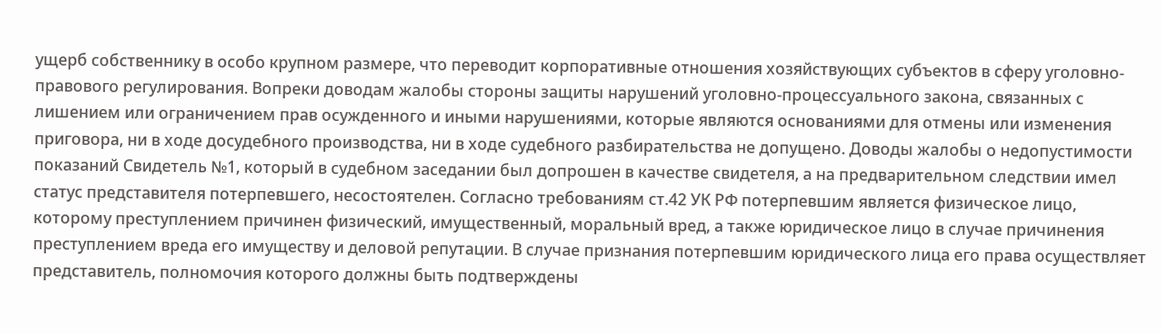ущерб собственнику в особо крупном размере, что переводит корпоративные отношения хозяйствующих субъектов в сферу уголовно-правового регулирования. Вопреки доводам жалобы стороны защиты нарушений уголовно-процессуального закона, связанных с лишением или ограничением прав осужденного и иными нарушениями, которые являются основаниями для отмены или изменения приговора, ни в ходе досудебного производства, ни в ходе судебного разбирательства не допущено. Доводы жалобы о недопустимости показаний Свидетель №1, который в судебном заседании был допрошен в качестве свидетеля, а на предварительном следствии имел статус представителя потерпевшего, несостоятелен. Согласно требованиям ст.42 УК РФ потерпевшим является физическое лицо, которому преступлением причинен физический, имущественный, моральный вред, а также юридическое лицо в случае причинения преступлением вреда его имуществу и деловой репутации. В случае признания потерпевшим юридического лица его права осуществляет представитель, полномочия которого должны быть подтверждены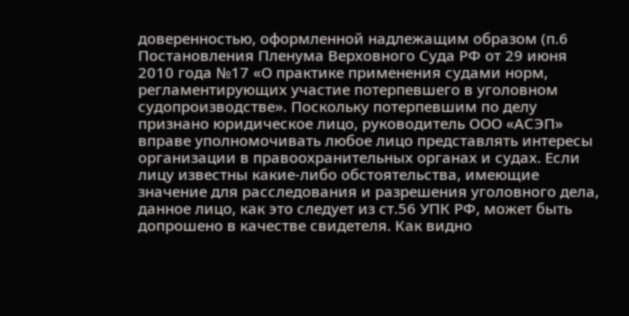доверенностью, оформленной надлежащим образом (п.6 Постановления Пленума Верховного Суда РФ от 29 июня 2010 года №17 «О практике применения судами норм, регламентирующих участие потерпевшего в уголовном судопроизводстве». Поскольку потерпевшим по делу признано юридическое лицо, руководитель ООО «АСЭП» вправе уполномочивать любое лицо представлять интересы организации в правоохранительных органах и судах. Если лицу известны какие-либо обстоятельства, имеющие значение для расследования и разрешения уголовного дела, данное лицо, как это следует из ст.56 УПК РФ, может быть допрошено в качестве свидетеля. Как видно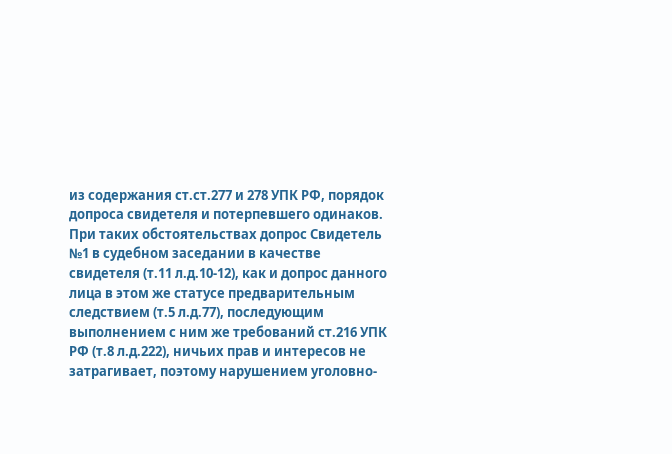из содержания ст.ст.277 и 278 УПК РФ, порядок допроса свидетеля и потерпевшего одинаков. При таких обстоятельствах допрос Свидетель №1 в судебном заседании в качестве свидетеля (т.11 л.д.10-12), как и допрос данного лица в этом же статусе предварительным следствием (т.5 л.д.77), последующим выполнением с ним же требований ст.216 УПК РФ (т.8 л.д.222), ничьих прав и интересов не затрагивает, поэтому нарушением уголовно-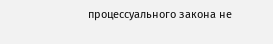процессуального закона не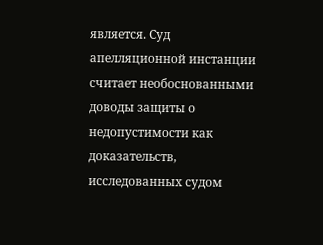является. Суд апелляционной инстанции считает необоснованными доводы защиты о недопустимости как доказательств, исследованных судом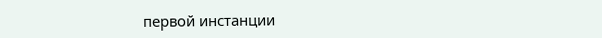первой инстанции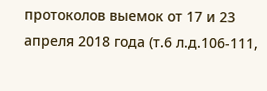протоколов выемок от 17 и 23 апреля 2018 года (т.6 л.д.106-111,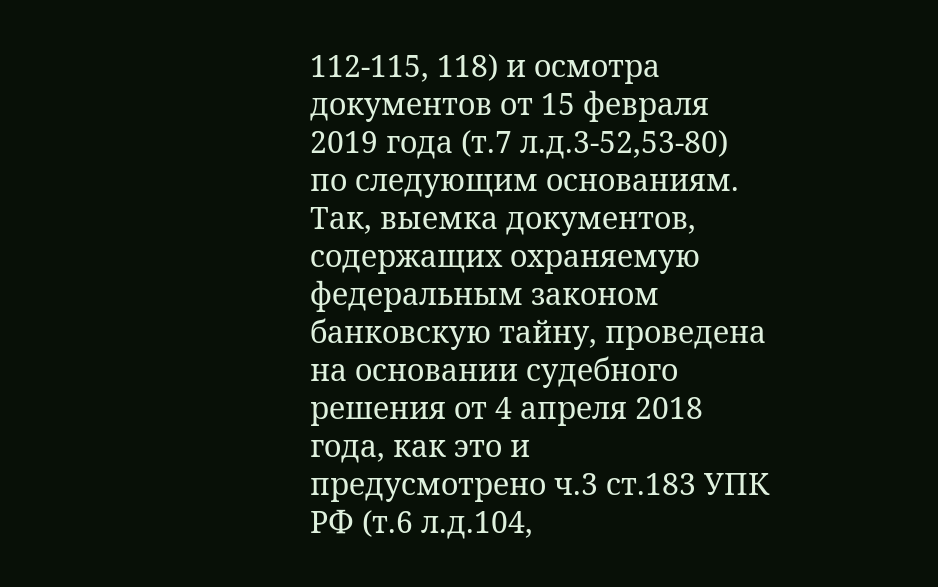112-115, 118) и осмотра документов от 15 февраля 2019 года (т.7 л.д.3-52,53-80) по следующим основаниям. Так, выемка документов, содержащих охраняемую федеральным законом банковскую тайну, проведена на основании судебного решения от 4 апреля 2018 года, как это и предусмотрено ч.3 ст.183 УПК РФ (т.6 л.д.104,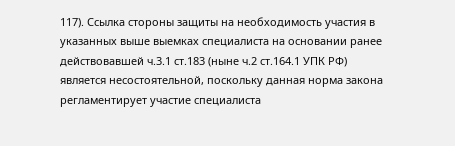117). Ссылка стороны защиты на необходимость участия в указанных выше выемках специалиста на основании ранее действовавшей ч.3.1 ст.183 (ныне ч.2 ст.164.1 УПК РФ) является несостоятельной, поскольку данная норма закона регламентирует участие специалиста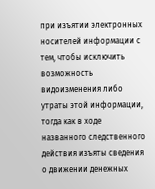при изъятии электронных носителей информации с тем, чтобы исключить возможность видоизменения либо утраты этой информации, тогда как в ходе названного следственного действия изъяты сведения о движении денежных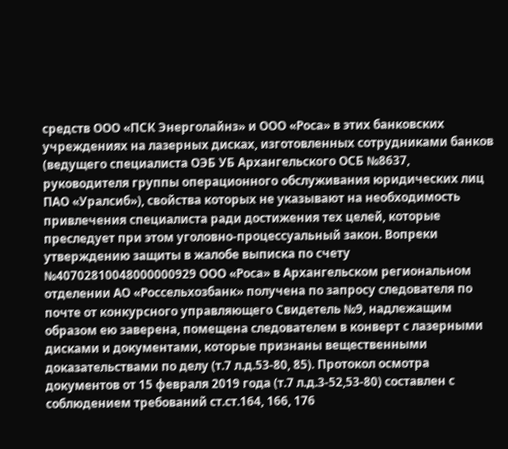средств ООО «ПСК Энерголайнз» и ООО «Роса» в этих банковских учреждениях на лазерных дисках, изготовленных сотрудниками банков (ведущего специалиста ОЭБ УБ Архангельского ОСБ №8637, руководителя группы операционного обслуживания юридических лиц ПАО «Уралсиб»), свойства которых не указывают на необходимость привлечения специалиста ради достижения тех целей, которые преследует при этом уголовно-процессуальный закон. Вопреки утверждению защиты в жалобе выписка по счету №40702810048000000929 ООО «Роса» в Архангельском региональном отделении АО «Россельхозбанк» получена по запросу следователя по почте от конкурсного управляющего Свидетель №9, надлежащим образом ею заверена, помещена следователем в конверт с лазерными дисками и документами, которые признаны вещественными доказательствами по делу (т.7 л.д.53-80, 85). Протокол осмотра документов от 15 февраля 2019 года (т.7 л.д.3-52,53-80) составлен с соблюдением требований ст.ст.164, 166, 176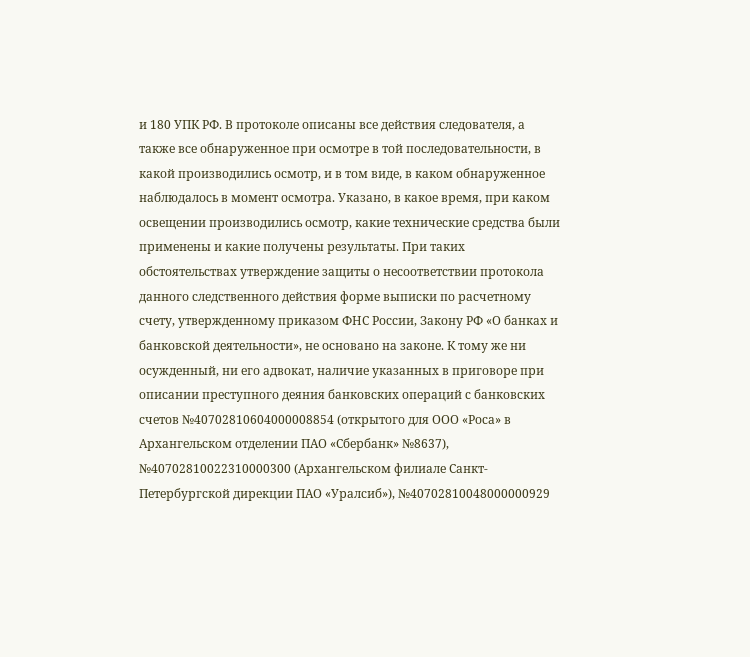и 180 УПК РФ. В протоколе описаны все действия следователя, а также все обнаруженное при осмотре в той последовательности, в какой производились осмотр, и в том виде, в каком обнаруженное наблюдалось в момент осмотра. Указано, в какое время, при каком освещении производились осмотр, какие технические средства были применены и какие получены результаты. При таких обстоятельствах утверждение защиты о несоответствии протокола данного следственного действия форме выписки по расчетному счету, утвержденному приказом ФНС России, Закону РФ «О банках и банковской деятельности», не основано на законе. К тому же ни осужденный, ни его адвокат, наличие указанных в приговоре при описании преступного деяния банковских операций с банковских счетов №40702810604000008854 (открытого для ООО «Роса» в Архангельском отделении ПАО «Сбербанк» №8637), №40702810022310000300 (Архангельском филиале Санкт-Петербургской дирекции ПАО «Уралсиб»), №40702810048000000929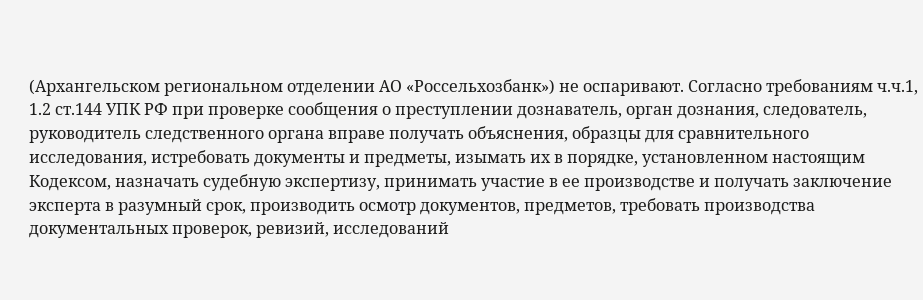(Архангельском региональном отделении АО «Россельхозбанк») не оспаривают. Согласно требованиям ч.ч.1, 1.2 ст.144 УПК РФ при проверке сообщения о преступлении дознаватель, орган дознания, следователь, руководитель следственного органа вправе получать объяснения, образцы для сравнительного исследования, истребовать документы и предметы, изымать их в порядке, установленном настоящим Кодексом, назначать судебную экспертизу, принимать участие в ее производстве и получать заключение эксперта в разумный срок, производить осмотр документов, предметов, требовать производства документальных проверок, ревизий, исследований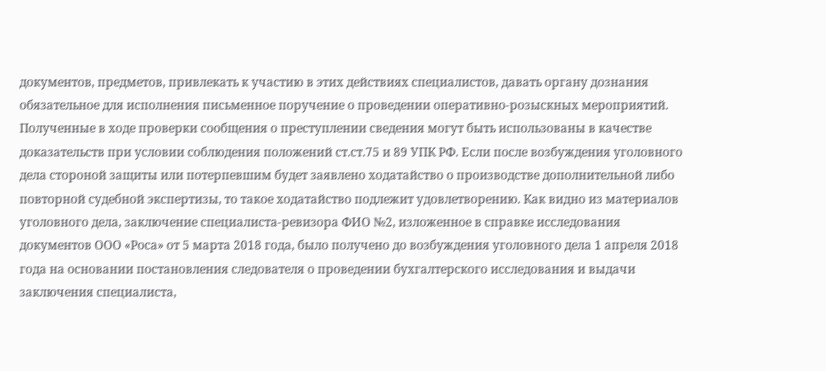документов, предметов, привлекать к участию в этих действиях специалистов, давать органу дознания обязательное для исполнения письменное поручение о проведении оперативно-розыскных мероприятий. Полученные в ходе проверки сообщения о преступлении сведения могут быть использованы в качестве доказательств при условии соблюдения положений ст.ст.75 и 89 УПК РФ. Если после возбуждения уголовного дела стороной защиты или потерпевшим будет заявлено ходатайство о производстве дополнительной либо повторной судебной экспертизы, то такое ходатайство подлежит удовлетворению. Как видно из материалов уголовного дела, заключение специалиста-ревизора ФИО №2, изложенное в справке исследования документов ООО «Роса» от 5 марта 2018 года, было получено до возбуждения уголовного дела 1 апреля 2018 года на основании постановления следователя о проведении бухгалтерского исследования и выдачи заключения специалиста,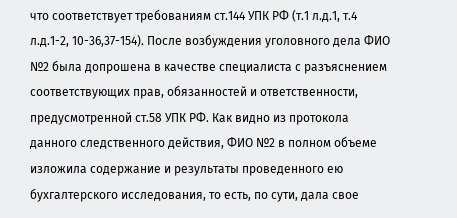что соответствует требованиям ст.144 УПК РФ (т.1 л.д.1, т.4 л.д.1-2, 10-36,37-154). После возбуждения уголовного дела ФИО №2 была допрошена в качестве специалиста с разъяснением соответствующих прав, обязанностей и ответственности, предусмотренной ст.58 УПК РФ. Как видно из протокола данного следственного действия, ФИО №2 в полном объеме изложила содержание и результаты проведенного ею бухгалтерского исследования, то есть, по сути, дала свое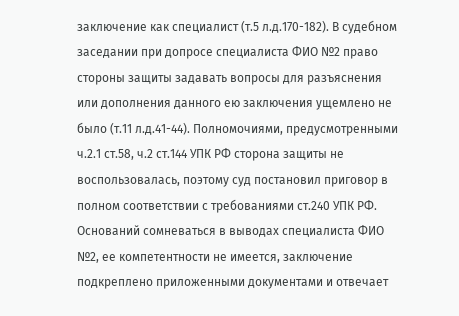заключение как специалист (т.5 л.д.170-182). В судебном заседании при допросе специалиста ФИО №2 право стороны защиты задавать вопросы для разъяснения или дополнения данного ею заключения ущемлено не было (т.11 л.д.41-44). Полномочиями, предусмотренными ч.2.1 ст.58, ч.2 ст.144 УПК РФ сторона защиты не воспользовалась, поэтому суд постановил приговор в полном соответствии с требованиями ст.240 УПК РФ. Оснований сомневаться в выводах специалиста ФИО №2, ее компетентности не имеется, заключение подкреплено приложенными документами и отвечает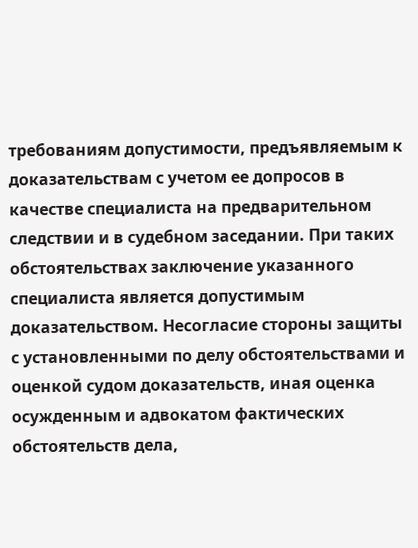требованиям допустимости, предъявляемым к доказательствам с учетом ее допросов в качестве специалиста на предварительном следствии и в судебном заседании. При таких обстоятельствах заключение указанного специалиста является допустимым доказательством. Несогласие стороны защиты с установленными по делу обстоятельствами и оценкой судом доказательств, иная оценка осужденным и адвокатом фактических обстоятельств дела,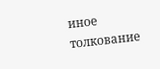иное толкование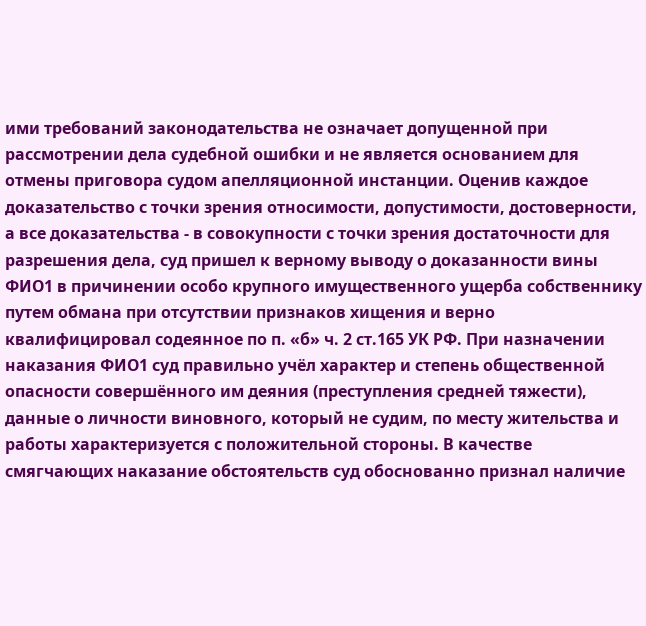ими требований законодательства не означает допущенной при рассмотрении дела судебной ошибки и не является основанием для отмены приговора судом апелляционной инстанции. Оценив каждое доказательство с точки зрения относимости, допустимости, достоверности, а все доказательства - в совокупности с точки зрения достаточности для разрешения дела, суд пришел к верному выводу о доказанности вины ФИО1 в причинении особо крупного имущественного ущерба собственнику путем обмана при отсутствии признаков хищения и верно квалифицировал содеянное по п. «б» ч. 2 ст.165 УК РФ. При назначении наказания ФИО1 суд правильно учёл характер и степень общественной опасности совершённого им деяния (преступления средней тяжести), данные о личности виновного, который не судим, по месту жительства и работы характеризуется с положительной стороны. В качестве смягчающих наказание обстоятельств суд обоснованно признал наличие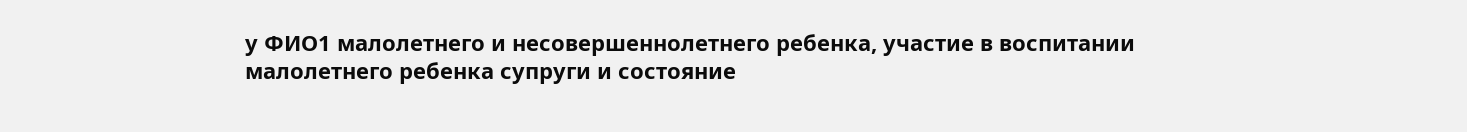у ФИО1 малолетнего и несовершеннолетнего ребенка, участие в воспитании малолетнего ребенка супруги и состояние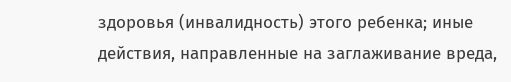здоровья (инвалидность) этого ребенка; иные действия, направленные на заглаживание вреда,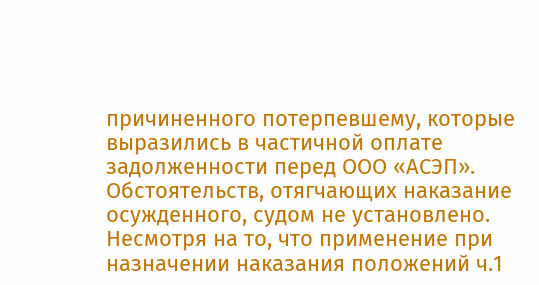причиненного потерпевшему, которые выразились в частичной оплате задолженности перед ООО «АСЭП». Обстоятельств, отягчающих наказание осужденного, судом не установлено. Несмотря на то, что применение при назначении наказания положений ч.1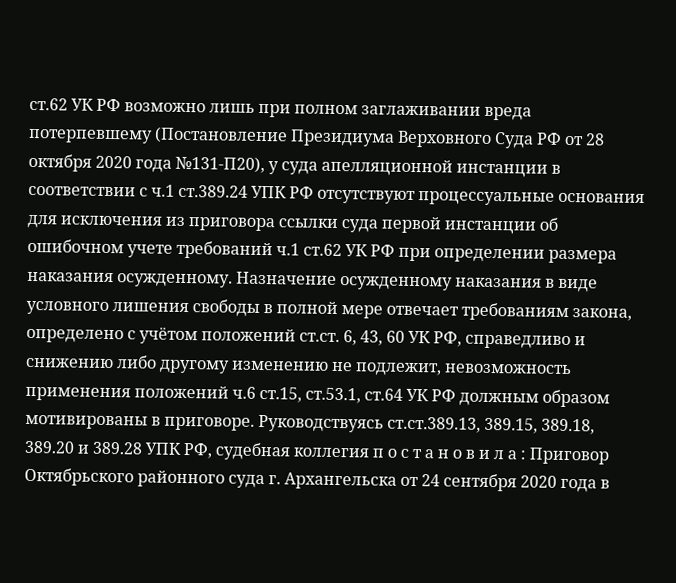ст.62 УК РФ возможно лишь при полном заглаживании вреда потерпевшему (Постановление Президиума Верховного Суда РФ от 28 октября 2020 года №131-П20), у суда апелляционной инстанции в соответствии с ч.1 ст.389.24 УПК РФ отсутствуют процессуальные основания для исключения из приговора ссылки суда первой инстанции об ошибочном учете требований ч.1 ст.62 УК РФ при определении размера наказания осужденному. Назначение осужденному наказания в виде условного лишения свободы в полной мере отвечает требованиям закона, определено с учётом положений ст.ст. 6, 43, 60 УК РФ, справедливо и снижению либо другому изменению не подлежит, невозможность применения положений ч.6 ст.15, ст.53.1, ст.64 УК РФ должным образом мотивированы в приговоре. Руководствуясь ст.ст.389.13, 389.15, 389.18, 389.20 и 389.28 УПК РФ, судебная коллегия п о с т а н о в и л а : Приговор Октябрьского районного суда г. Архангельска от 24 сентября 2020 года в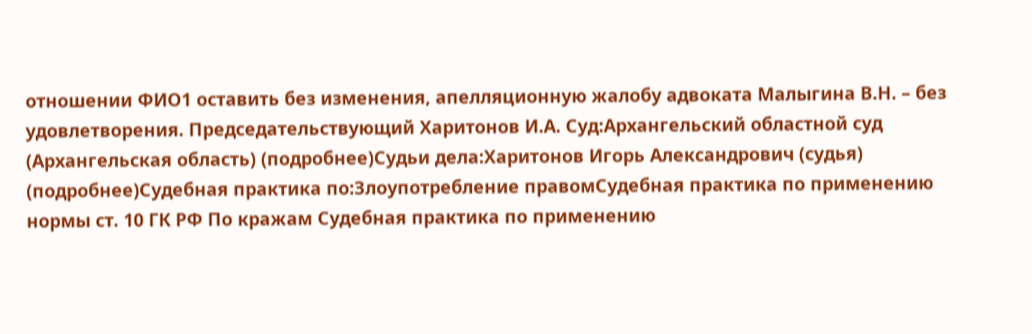отношении ФИО1 оставить без изменения, апелляционную жалобу адвоката Малыгина В.Н. – без удовлетворения. Председательствующий Харитонов И.А. Суд:Архангельский областной суд (Архангельская область) (подробнее)Судьи дела:Харитонов Игорь Александрович (судья) (подробнее)Судебная практика по:Злоупотребление правомСудебная практика по применению нормы ст. 10 ГК РФ По кражам Судебная практика по применению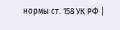нормы ст. 158 УК РФ |